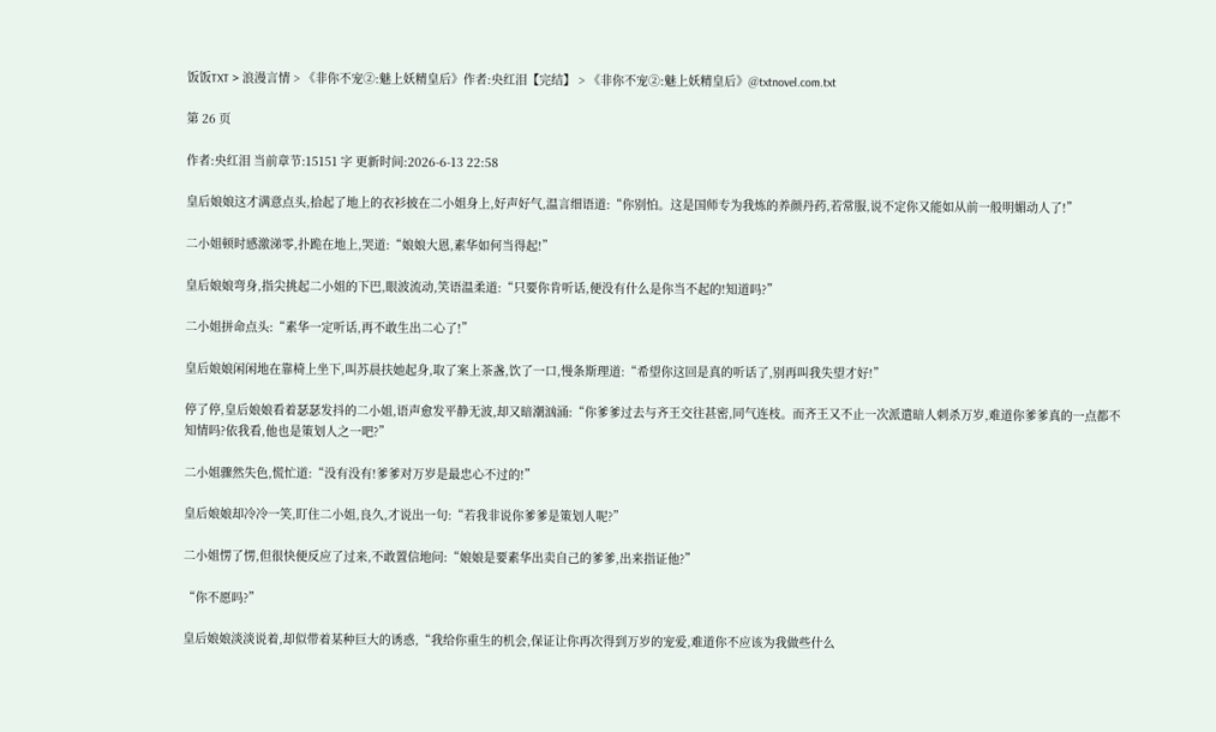饭饭TXT > 浪漫言情 > 《非你不宠②:魅上妖精皇后》作者:央红泪【完结】 > 《非你不宠②:魅上妖精皇后》@txtnovel.com.txt

第 26 页

作者:央红泪 当前章节:15151 字 更新时间:2026-6-13 22:58

皇后娘娘这才满意点头,拾起了地上的衣衫披在二小姐身上,好声好气,温言细语道:“你别怕。这是国师专为我炼的养颜丹药,若常服,说不定你又能如从前一般明媚动人了!”

二小姐顿时感激涕零,扑跪在地上,哭道:“娘娘大恩,素华如何当得起!”

皇后娘娘弯身,指尖挑起二小姐的下巴,眼波流动,笑语温柔道:“只要你肯听话,便没有什么是你当不起的!知道吗?”

二小姐拼命点头:“素华一定听话,再不敢生出二心了!”

皇后娘娘闲闲地在靠椅上坐下,叫苏晨扶她起身,取了案上茶盏,饮了一口,慢条斯理道:“希望你这回是真的听话了,别再叫我失望才好!”

停了停,皇后娘娘看着瑟瑟发抖的二小姐,语声愈发平静无波,却又暗潮汹涌:“你爹爹过去与齐王交往甚密,同气连枝。而齐王又不止一次派遣暗人刺杀万岁,难道你爹爹真的一点都不知情吗?依我看,他也是策划人之一吧?”

二小姐骤然失色,慌忙道:“没有没有!爹爹对万岁是最忠心不过的!”

皇后娘娘却冷冷一笑,盯住二小姐,良久,才说出一句:“若我非说你爹爹是策划人呢?”

二小姐愣了愣,但很快便反应了过来,不敢置信地问:“娘娘是要素华出卖自己的爹爹,出来指证他?”

“你不愿吗?”

皇后娘娘淡淡说着,却似带着某种巨大的诱惑,“我给你重生的机会,保证让你再次得到万岁的宠爱,难道你不应该为我做些什么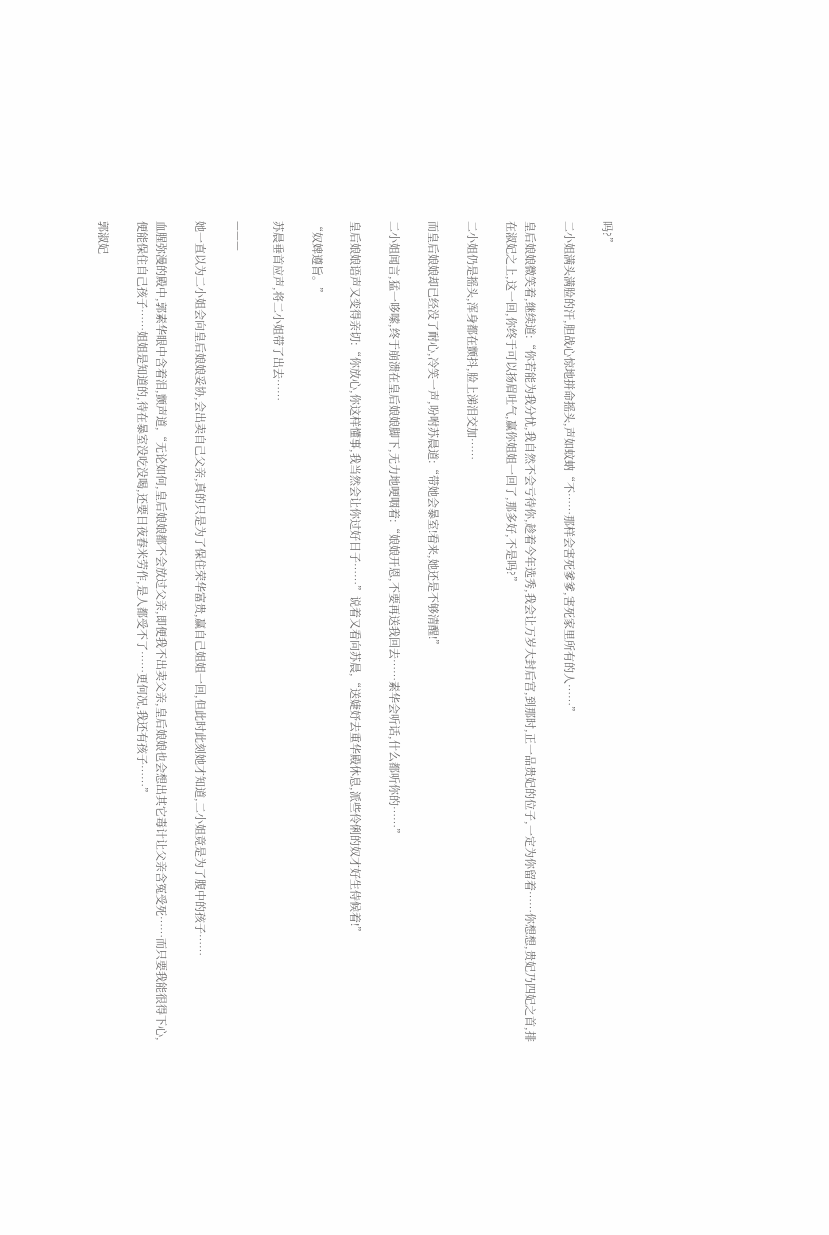吗?”

二小姐满头满脸的汗,胆战心惊地拼命摇头,声如蚊蚋“不……那样会害死爹爹,害死家里所有的人……”

皇后娘娘微笑着,继续道:“你若能为我分忧,我自然不会亏待你,趁着今年选秀,我会让万岁大封后宫,到那时,正一品贵妃的位子,一定为你留着……你想想,贵妃乃四妃之首,排在淑妃之上,这一回,你终于可以扬眉吐气,赢你姐姐一回了,那多好,不是吗?”

二小姐仍是摇头,浑身都在颤抖,脸上涕泪交加……

而皇后娘娘却已经没了耐心,冷笑一声,吩咐苏晨道:“带她会暴室!看来,她还是不够清醒!”

二小姐闻言,猛一哆嗦,终于崩溃在皇后娘娘脚下,无力地哽咽着:“娘娘开恩,不要再送我回去……素华会听话,什么都听你的……”

皇后娘娘语声又变得亲切:“你放心,你这样懂事,我当然会让你过好日子……”说着又看向苏晨,“送婕妤去重华殿休息,派些伶俐的奴才好生侍候着!”

“奴婢遵旨。”

苏晨垂首应声,将二小姐带了出去……

———

她一直以为二小姐会向皇后娘娘妥协,会出卖自己父亲,真的只是为了保住荣华富贵,赢自己姐姐一回,但此时此刻她才知道,二小姐竟是为了腹中的孩子……

血腥弥漫的殿中,郭素华眼中含着泪,颤声道,“无论如何,皇后娘娘都不会放过父亲,即便我不出卖父亲,皇后娘娘也会想出其它毒计让父亲含冤受死……而只要我能很得下心,便能保住自己孩子……姐姐是知道的,待在暴室没吃没喝,还要日夜舂米劳作,是人都受不了……更何况,我还有孩子……”

郭淑妃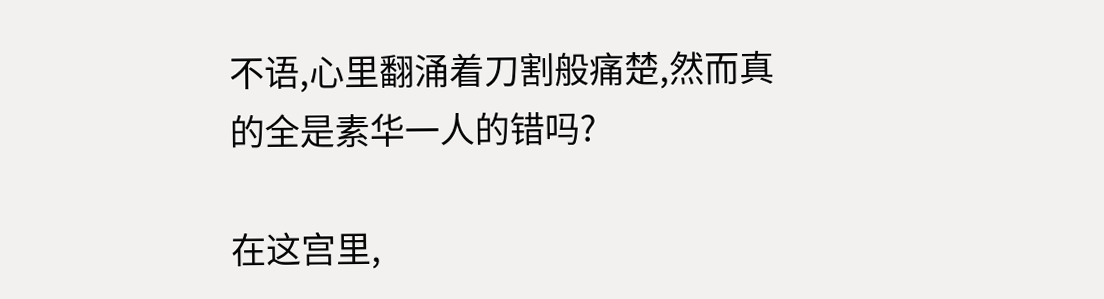不语,心里翻涌着刀割般痛楚,然而真的全是素华一人的错吗?

在这宫里,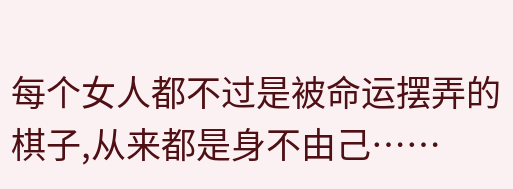每个女人都不过是被命运摆弄的棋子,从来都是身不由己……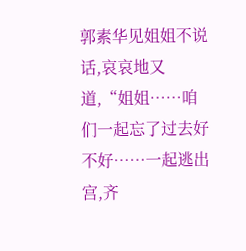郭素华见姐姐不说话,哀哀地又道,“姐姐……咱们一起忘了过去好不好……一起逃出宫,齐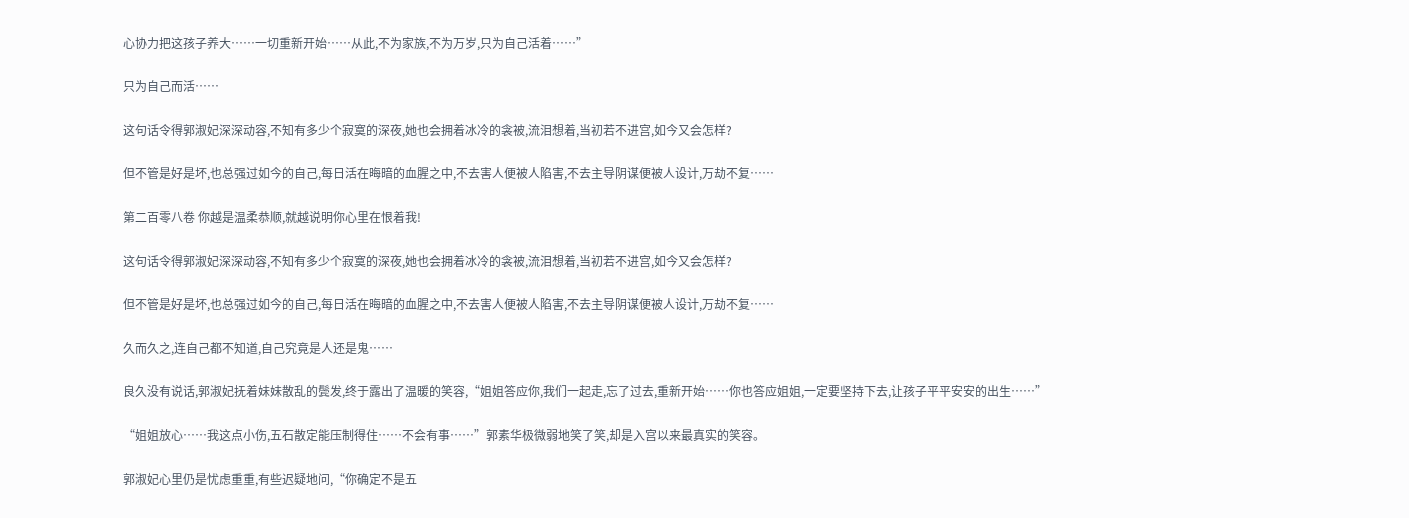心协力把这孩子养大……一切重新开始……从此,不为家族,不为万岁,只为自己活着……”

只为自己而活……

这句话令得郭淑妃深深动容,不知有多少个寂寞的深夜,她也会拥着冰冷的衾被,流泪想着,当初若不进宫,如今又会怎样?

但不管是好是坏,也总强过如今的自己,每日活在晦暗的血腥之中,不去害人便被人陷害,不去主导阴谋便被人设计,万劫不复……

第二百零八卷 你越是温柔恭顺,就越说明你心里在恨着我!

这句话令得郭淑妃深深动容,不知有多少个寂寞的深夜,她也会拥着冰冷的衾被,流泪想着,当初若不进宫,如今又会怎样?

但不管是好是坏,也总强过如今的自己,每日活在晦暗的血腥之中,不去害人便被人陷害,不去主导阴谋便被人设计,万劫不复……

久而久之,连自己都不知道,自己究竟是人还是鬼……

良久没有说话,郭淑妃抚着妹妹散乱的鬓发,终于露出了温暖的笑容,“姐姐答应你,我们一起走,忘了过去,重新开始……你也答应姐姐,一定要坚持下去,让孩子平平安安的出生……”

“姐姐放心……我这点小伤,五石散定能压制得住……不会有事……”郭素华极微弱地笑了笑,却是入宫以来最真实的笑容。

郭淑妃心里仍是忧虑重重,有些迟疑地问,“你确定不是五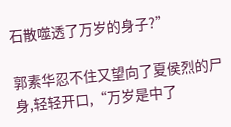石散噬透了万岁的身子?”

郭素华忍不住又望向了夏侯烈的尸身,轻轻开口,“万岁是中了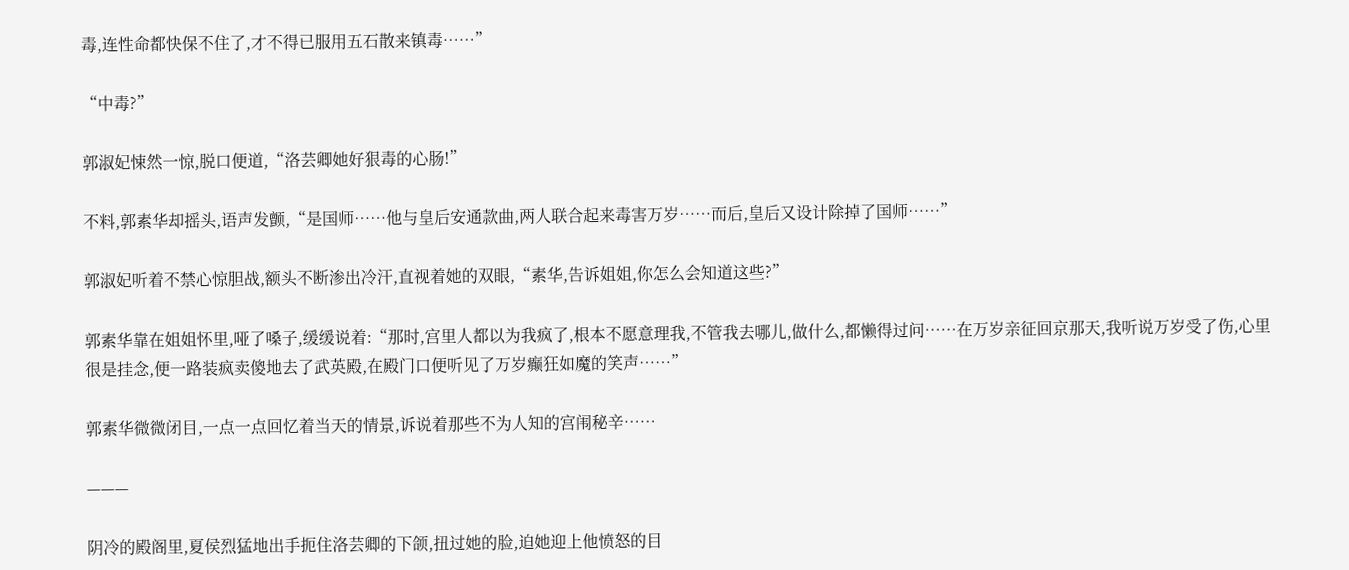毒,连性命都快保不住了,才不得已服用五石散来镇毒……”

“中毒?”

郭淑妃悚然一惊,脱口便道,“洛芸卿她好狠毒的心肠!”

不料,郭素华却摇头,语声发颤,“是国师……他与皇后安通款曲,两人联合起来毒害万岁……而后,皇后又设计除掉了国师……”

郭淑妃听着不禁心惊胆战,额头不断渗出冷汗,直视着她的双眼,“素华,告诉姐姐,你怎么会知道这些?”

郭素华靠在姐姐怀里,哑了嗓子,缓缓说着:“那时,宫里人都以为我疯了,根本不愿意理我,不管我去哪儿,做什么,都懒得过问……在万岁亲征回京那天,我听说万岁受了伤,心里很是挂念,便一路装疯卖傻地去了武英殿,在殿门口便听见了万岁癫狂如魔的笑声……”

郭素华微微闭目,一点一点回忆着当天的情景,诉说着那些不为人知的宫闱秘辛……

———

阴冷的殿阁里,夏侯烈猛地出手扼住洛芸卿的下颌,扭过她的脸,迫她迎上他愤怒的目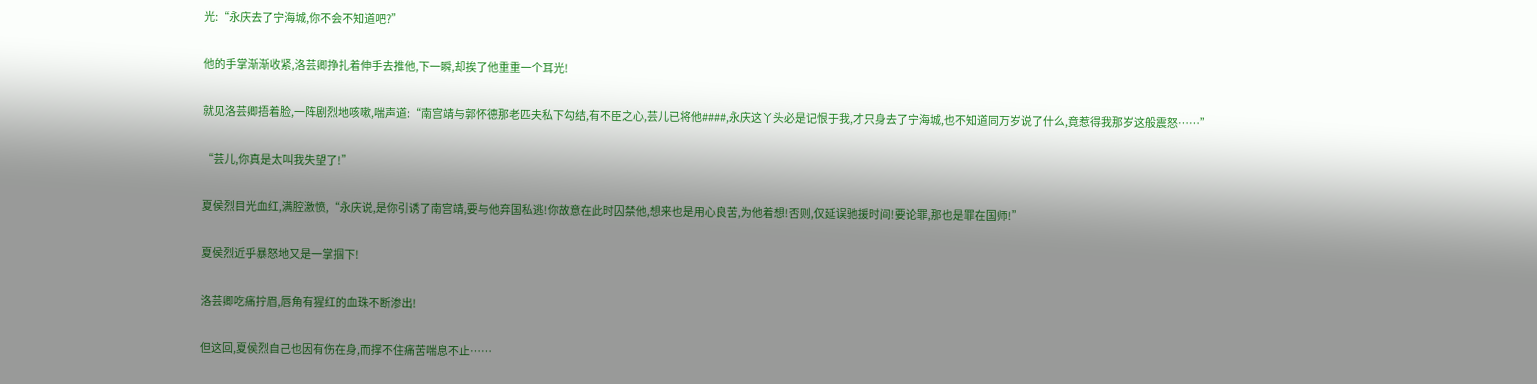光:“永庆去了宁海城,你不会不知道吧?”

他的手掌渐渐收紧,洛芸卿挣扎着伸手去推他,下一瞬,却挨了他重重一个耳光!

就见洛芸卿捂着脸,一阵剧烈地咳嗽,喘声道:“南宫靖与郭怀德那老匹夫私下勾结,有不臣之心,芸儿已将他####,永庆这丫头必是记恨于我,才只身去了宁海城,也不知道同万岁说了什么,竟惹得我那岁这般震怒……”

“芸儿,你真是太叫我失望了!”

夏侯烈目光血红,满腔激愤,“永庆说,是你引诱了南宫靖,要与他弃国私逃!你故意在此时囚禁他,想来也是用心良苦,为他着想!否则,仅延误驰援时间!要论罪,那也是罪在国师!”

夏侯烈近乎暴怒地又是一掌掴下!

洛芸卿吃痛拧眉,唇角有猩红的血珠不断渗出!

但这回,夏侯烈自己也因有伤在身,而撑不住痛苦喘息不止……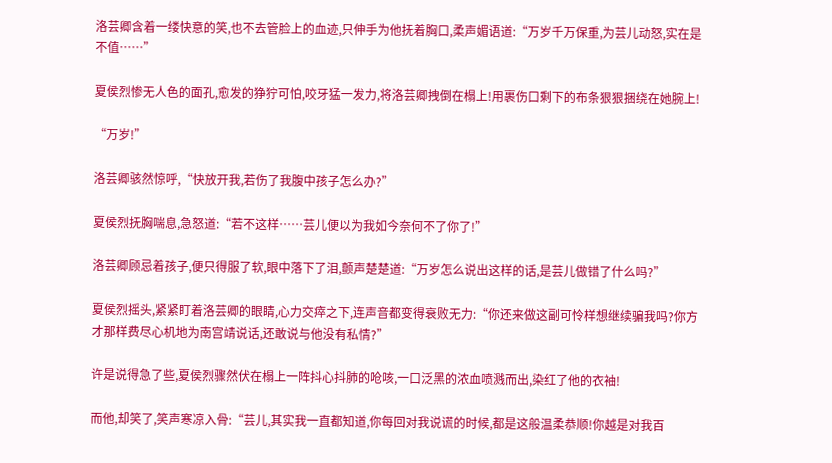洛芸卿含着一缕快意的笑,也不去管脸上的血迹,只伸手为他抚着胸口,柔声媚语道:“万岁千万保重,为芸儿动怒,实在是不值……”

夏侯烈惨无人色的面孔,愈发的狰狞可怕,咬牙猛一发力,将洛芸卿拽倒在榻上!用裹伤口剩下的布条狠狠捆绕在她腕上!

“万岁!”

洛芸卿骇然惊呼,“快放开我,若伤了我腹中孩子怎么办?”

夏侯烈抚胸喘息,急怒道:“若不这样……芸儿便以为我如今奈何不了你了!”

洛芸卿顾忌着孩子,便只得服了软,眼中落下了泪,颤声楚楚道:“万岁怎么说出这样的话,是芸儿做错了什么吗?”

夏侯烈摇头,紧紧盯着洛芸卿的眼睛,心力交瘁之下,连声音都变得衰败无力:“你还来做这副可怜样想继续骗我吗?你方才那样费尽心机地为南宫靖说话,还敢说与他没有私情?”

许是说得急了些,夏侯烈骤然伏在榻上一阵抖心抖肺的呛咳,一口泛黑的浓血喷溅而出,染红了他的衣袖!

而他,却笑了,笑声寒凉入骨:“芸儿,其实我一直都知道,你每回对我说谎的时候,都是这般温柔恭顺!你越是对我百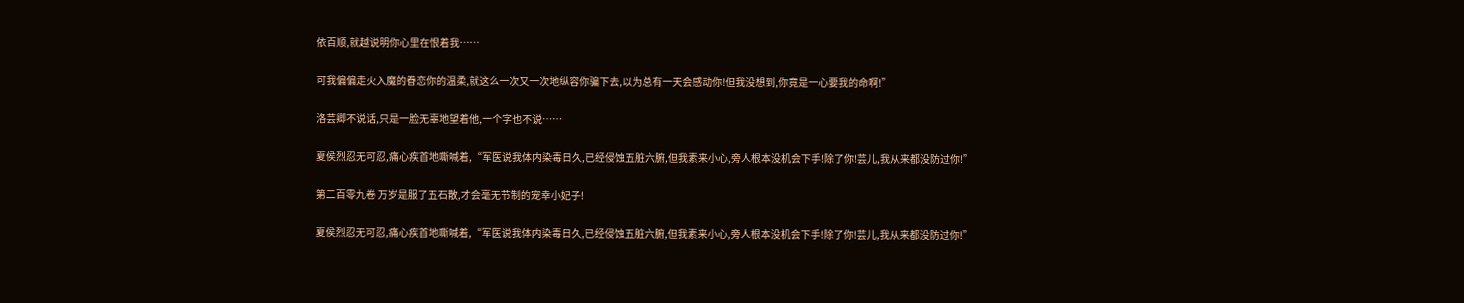依百顺,就越说明你心里在恨着我……

可我偏偏走火入魔的眷恋你的温柔,就这么一次又一次地纵容你骗下去,以为总有一天会感动你!但我没想到,你竟是一心要我的命啊!”

洛芸卿不说话,只是一脸无辜地望着他,一个字也不说……

夏侯烈忍无可忍,痛心疾首地嘶喊着,“军医说我体内染毒日久,已经侵蚀五脏六腑,但我素来小心,旁人根本没机会下手!除了你!芸儿,我从来都没防过你!”

第二百零九卷 万岁是服了五石散,才会毫无节制的宠幸小妃子!

夏侯烈忍无可忍,痛心疾首地嘶喊着,“军医说我体内染毒日久,已经侵蚀五脏六腑,但我素来小心,旁人根本没机会下手!除了你!芸儿,我从来都没防过你!”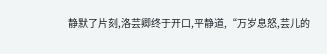静默了片刻,洛芸卿终于开口,平静道,“万岁息怒,芸儿的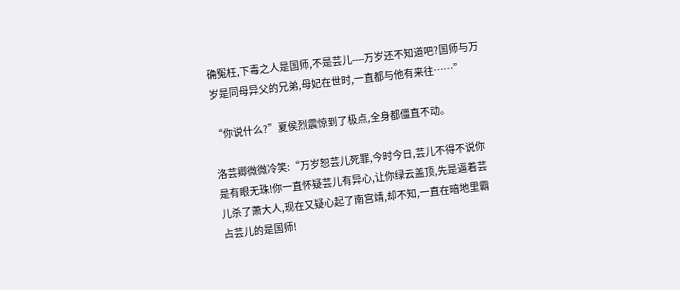确冤枉,下毒之人是国师,不是芸儿----万岁还不知道吧?国师与万岁是同母异父的兄弟,母妃在世时,一直都与他有来往……”

“你说什么?”夏侯烈震惊到了极点,全身都僵直不动。

洛芸卿微微冷笑:“万岁恕芸儿死罪,今时今日,芸儿不得不说你是有眼无珠!你一直怀疑芸儿有异心,让你绿云盖顶,先是逼着芸儿杀了萧大人,现在又疑心起了南宫靖,却不知,一直在暗地里霸占芸儿的是国师!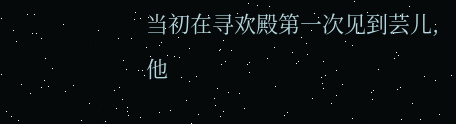当初在寻欢殿第一次见到芸儿,他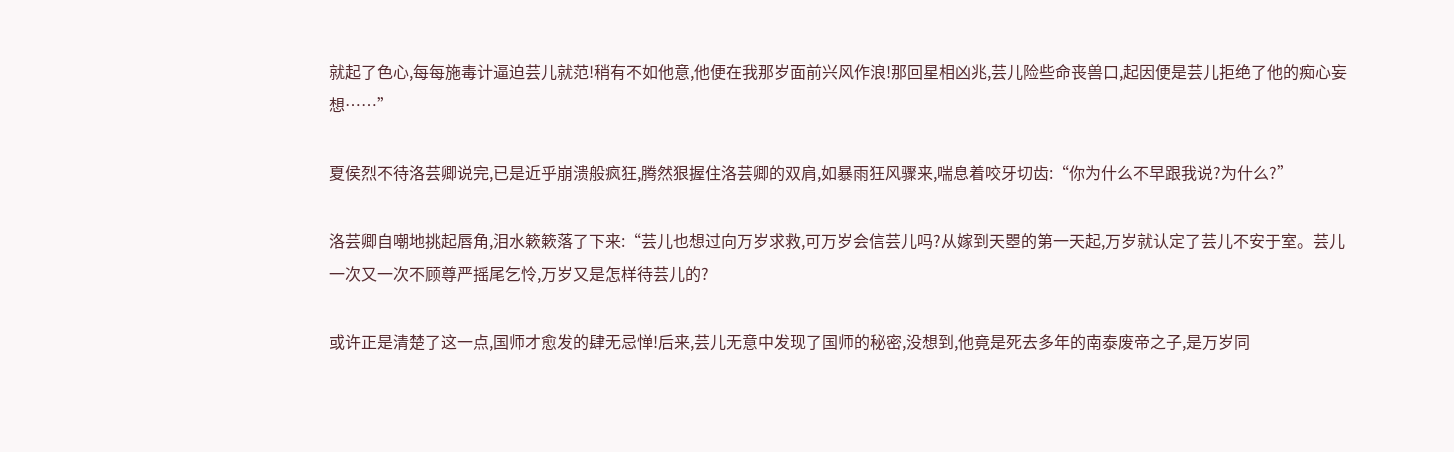就起了色心,每每施毒计逼迫芸儿就范!稍有不如他意,他便在我那岁面前兴风作浪!那回星相凶兆,芸儿险些命丧兽口,起因便是芸儿拒绝了他的痴心妄想……”

夏侯烈不待洛芸卿说完,已是近乎崩溃般疯狂,腾然狠握住洛芸卿的双肩,如暴雨狂风骤来,喘息着咬牙切齿:“你为什么不早跟我说?为什么?”

洛芸卿自嘲地挑起唇角,泪水簌簌落了下来:“芸儿也想过向万岁求救,可万岁会信芸儿吗?从嫁到天瞾的第一天起,万岁就认定了芸儿不安于室。芸儿一次又一次不顾尊严摇尾乞怜,万岁又是怎样待芸儿的?

或许正是清楚了这一点,国师才愈发的肆无忌惮!后来,芸儿无意中发现了国师的秘密,没想到,他竟是死去多年的南泰废帝之子,是万岁同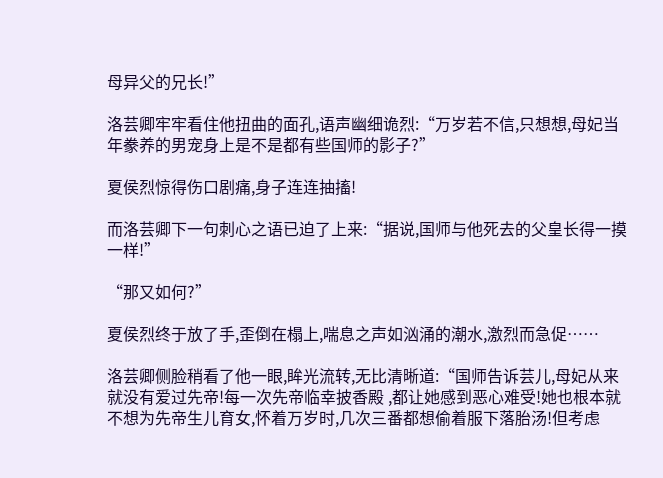母异父的兄长!”

洛芸卿牢牢看住他扭曲的面孔,语声幽细诡烈:“万岁若不信,只想想,母妃当年豢养的男宠身上是不是都有些国师的影子?”

夏侯烈惊得伤口剧痛,身子连连抽搐!

而洛芸卿下一句刺心之语已迫了上来:“据说,国师与他死去的父皇长得一摸一样!”

“那又如何?”

夏侯烈终于放了手,歪倒在榻上,喘息之声如汹涌的潮水,激烈而急促……

洛芸卿侧脸稍看了他一眼,眸光流转,无比清晰道:“国师告诉芸儿,母妃从来就没有爱过先帝!每一次先帝临幸披香殿 ,都让她感到恶心难受!她也根本就不想为先帝生儿育女,怀着万岁时,几次三番都想偷着服下落胎汤!但考虑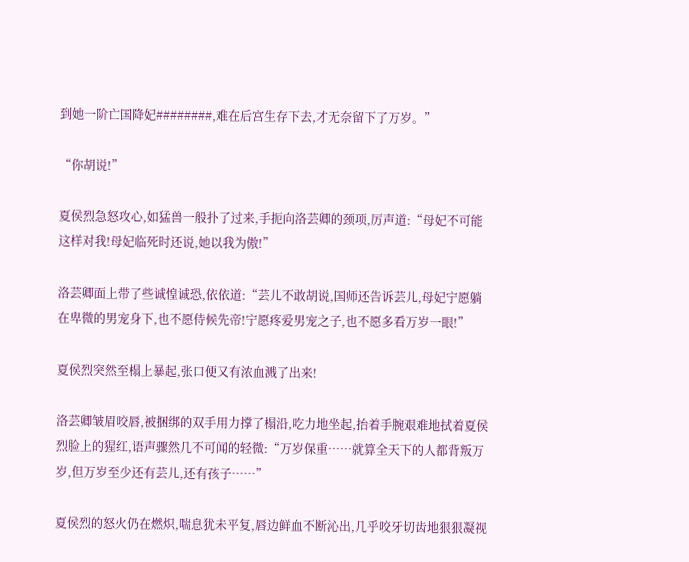到她一阶亡国降妃########,难在后宫生存下去,才无奈留下了万岁。”

“你胡说!”

夏侯烈急怒攻心,如猛兽一般扑了过来,手扼向洛芸卿的颈项,厉声道:“母妃不可能这样对我!母妃临死时还说,她以我为傲!”

洛芸卿面上带了些诚惶诚恐,依依道:“芸儿不敢胡说,国师还告诉芸儿,母妃宁愿躺在卑微的男宠身下,也不愿侍候先帝!宁愿疼爱男宠之子,也不愿多看万岁一眼!”

夏侯烈突然至榻上暴起,张口便又有浓血溅了出来!

洛芸卿皱眉咬唇,被捆绑的双手用力撑了榻沿,吃力地坐起,抬着手腕艰难地拭着夏侯烈脸上的猩红,语声骤然几不可闻的轻微:“万岁保重……就算全天下的人都背叛万岁,但万岁至少还有芸儿,还有孩子……”

夏侯烈的怒火仍在燃炽,喘息犹未平复,唇边鲜血不断沁出,几乎咬牙切齿地狠狠凝视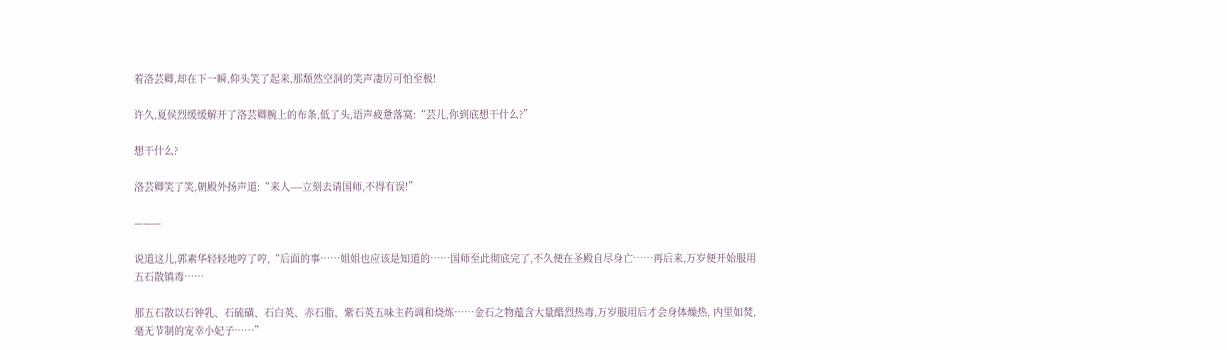着洛芸卿,却在下一瞬,仰头笑了起来,那颓然空洞的笑声凄厉可怕至极!

许久,夏侯烈缓缓解开了洛芸卿腕上的布条,低了头,语声疲惫落寞:“芸儿,你到底想干什么?”

想干什么?

洛芸卿笑了笑,朝殿外扬声道:“来人----立刻去请国师,不得有误!”

———

说道这儿,郭素华轻轻地哼了哼,“后面的事……姐姐也应该是知道的……国师至此彻底完了,不久便在圣殿自尽身亡……再后来,万岁便开始服用五石散镇毒……

那五石散以石钟乳、石硫磺、石白英、赤石脂、紫石英五味主药调和烧炼……金石之物蕴含大量酷烈热毒,万岁服用后才会身体燥热, 内里如焚,毫无节制的宠幸小妃子……”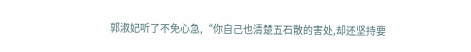郭淑妃听了不免心急,“你自己也清楚五石散的害处,却还坚持要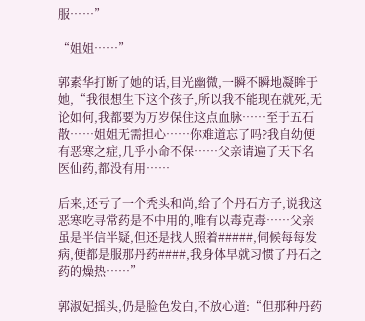服……”

“姐姐……”

郭素华打断了她的话,目光幽微,一瞬不瞬地凝眸于她,“我很想生下这个孩子,所以我不能现在就死,无论如何,我都要为万岁保住这点血脉……至于五石散……姐姐无需担心……你难道忘了吗?我自幼便有恶寒之症,几乎小命不保……父亲请遍了天下名医仙药,都没有用……

后来,还亏了一个秃头和尚,给了个丹石方子,说我这恶寒吃寻常药是不中用的,唯有以毒克毒……父亲虽是半信半疑,但还是找人照着#####,伺候每每发病,便都是服那丹药####,我身体早就习惯了丹石之药的燥热……”

郭淑妃摇头,仍是脸色发白,不放心道:“但那种丹药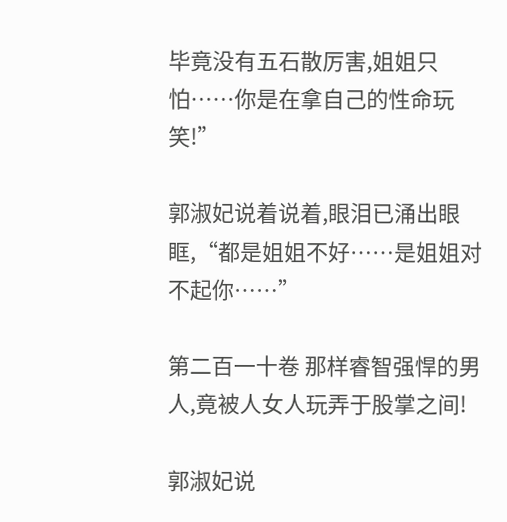毕竟没有五石散厉害,姐姐只怕……你是在拿自己的性命玩笑!”

郭淑妃说着说着,眼泪已涌出眼眶,“都是姐姐不好……是姐姐对不起你……”

第二百一十卷 那样睿智强悍的男人,竟被人女人玩弄于股掌之间!

郭淑妃说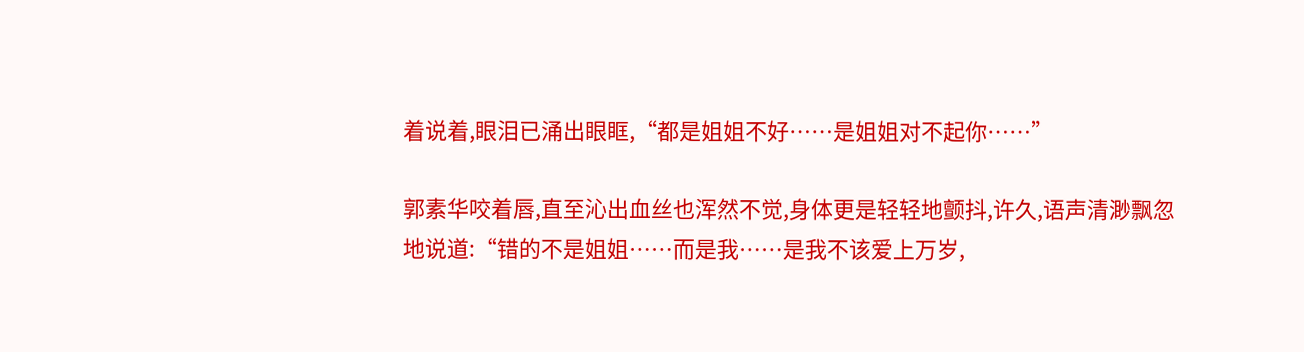着说着,眼泪已涌出眼眶,“都是姐姐不好……是姐姐对不起你……”

郭素华咬着唇,直至沁出血丝也浑然不觉,身体更是轻轻地颤抖,许久,语声清渺飘忽地说道:“错的不是姐姐……而是我……是我不该爱上万岁,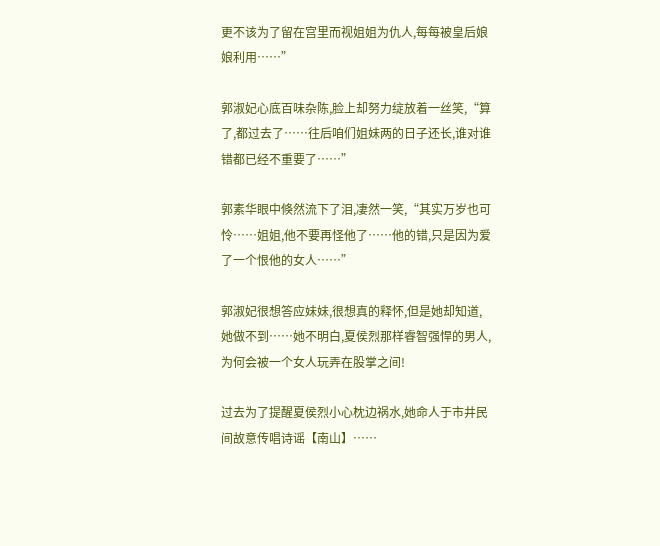更不该为了留在宫里而视姐姐为仇人,每每被皇后娘娘利用……”

郭淑妃心底百味杂陈,脸上却努力绽放着一丝笑,“算了,都过去了……往后咱们姐妹两的日子还长,谁对谁错都已经不重要了……”

郭素华眼中倏然流下了泪,凄然一笑,“其实万岁也可怜……姐姐,他不要再怪他了……他的错,只是因为爱了一个恨他的女人……”

郭淑妃很想答应妹妹,很想真的释怀,但是她却知道,她做不到……她不明白,夏侯烈那样睿智强悍的男人,为何会被一个女人玩弄在股掌之间!

过去为了提醒夏侯烈小心枕边祸水,她命人于市井民间故意传唱诗谣【南山】……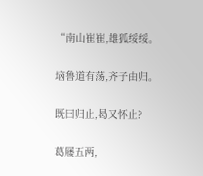“南山崔崔,雄狐绥绥。

垴鲁道有荡,齐子由归。

既曰归止,曷又怀止?

葛屦五两,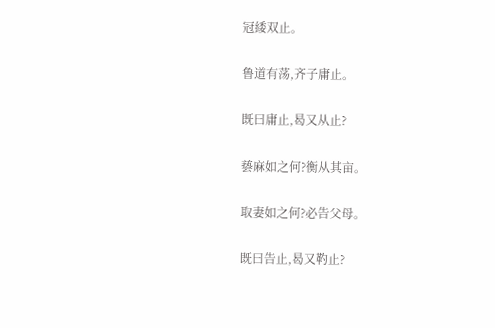冠緌双止。

鲁道有荡,齐子庸止。

既曰庸止,曷又从止?

兿麻如之何?衡从其亩。

取妻如之何?必告父母。

既曰告止,曷又靮止?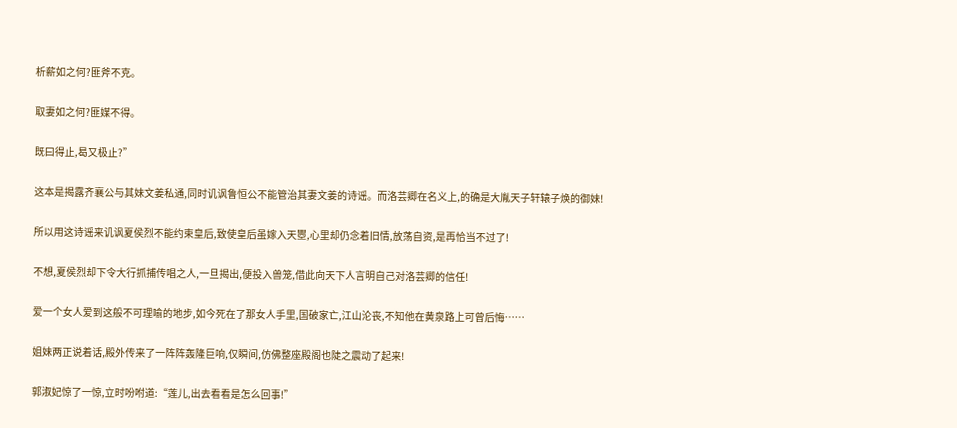析薪如之何?匪斧不克。

取妻如之何?匪媒不得。

既曰得止,曷又极止?”

这本是揭露齐襄公与其妹文姜私通,同时讥讽鲁恒公不能管治其妻文姜的诗谣。而洛芸卿在名义上,的确是大胤天子轩辕子焕的御妹!

所以用这诗谣来讥讽夏侯烈不能约束皇后,致使皇后虽嫁入天瞾,心里却仍念着旧情,放荡自资,是再恰当不过了!

不想,夏侯烈却下令大行抓捕传唱之人,一旦揭出,便投入兽笼,借此向天下人言明自己对洛芸卿的信任!

爱一个女人爱到这般不可理喻的地步,如今死在了那女人手里,国破家亡,江山沦丧,不知他在黄泉路上可曾后悔……

姐妹两正说着话,殿外传来了一阵阵轰隆巨响,仅瞬间,仿佛整座殿阁也陡之震动了起来!

郭淑妃惊了一惊,立时吩咐道:“莲儿,出去看看是怎么回事!”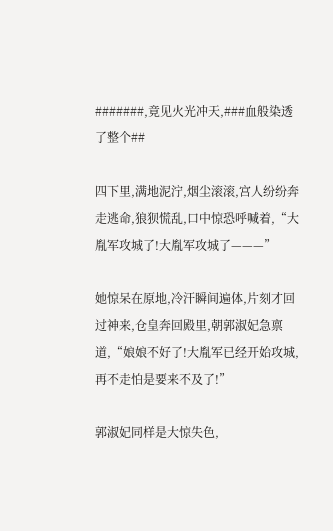#######,竟见火光冲天,###血般染透了整个##

四下里,满地泥泞,烟尘滚滚,宫人纷纷奔走逃命,狼狈慌乱,口中惊恐呼喊着,“大胤军攻城了!大胤军攻城了———”

她惊呆在原地,冷汗瞬间遍体,片刻才回过神来,仓皇奔回殿里,朝郭淑妃急禀道,“娘娘不好了!大胤军已经开始攻城,再不走怕是要来不及了!”

郭淑妃同样是大惊失色,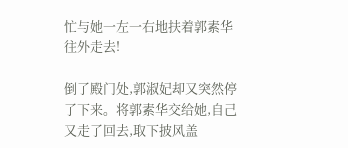忙与她一左一右地扶着郭素华往外走去!

倒了殿门处,郭淑妃却又突然停了下来。将郭素华交给她,自己又走了回去,取下披风盖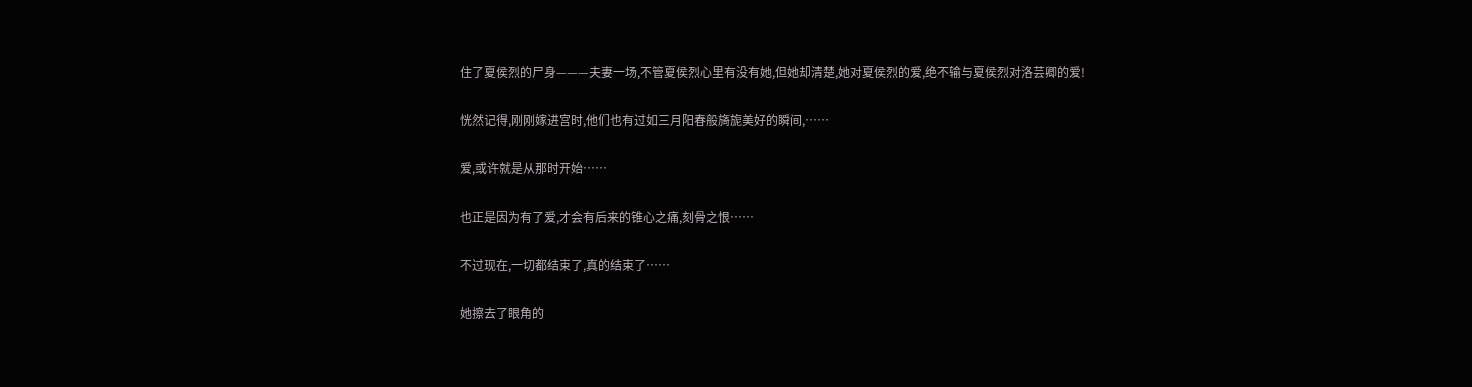住了夏侯烈的尸身———夫妻一场,不管夏侯烈心里有没有她,但她却清楚,她对夏侯烈的爱,绝不输与夏侯烈对洛芸卿的爱!

恍然记得,刚刚嫁进宫时,他们也有过如三月阳春般旖旎美好的瞬间,……

爱,或许就是从那时开始……

也正是因为有了爱,才会有后来的锥心之痛,刻骨之恨……

不过现在,一切都结束了,真的结束了……

她擦去了眼角的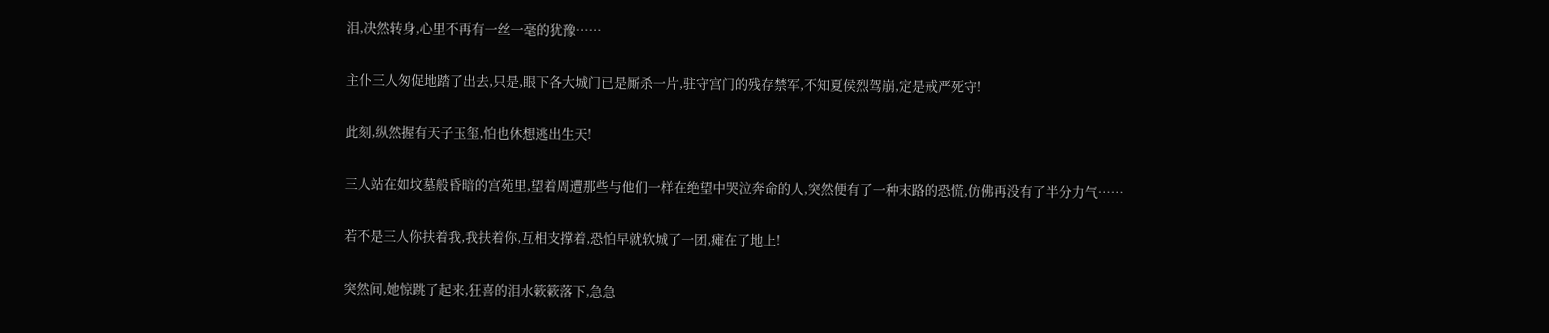泪,决然转身,心里不再有一丝一毫的犹豫……

主仆三人匆促地踏了出去,只是,眼下各大城门已是厮杀一片,驻守宫门的残存禁军,不知夏侯烈驾崩,定是戒严死守!

此刻,纵然握有天子玉玺,怕也休想逃出生天!

三人站在如坟墓般昏暗的宫苑里,望着周遭那些与他们一样在绝望中哭泣奔命的人,突然便有了一种末路的恐慌,仿佛再没有了半分力气……

若不是三人你扶着我,我扶着你,互相支撑着,恐怕早就软城了一团,瘫在了地上!

突然间,她惊跳了起来,狂喜的泪水簌簌落下,急急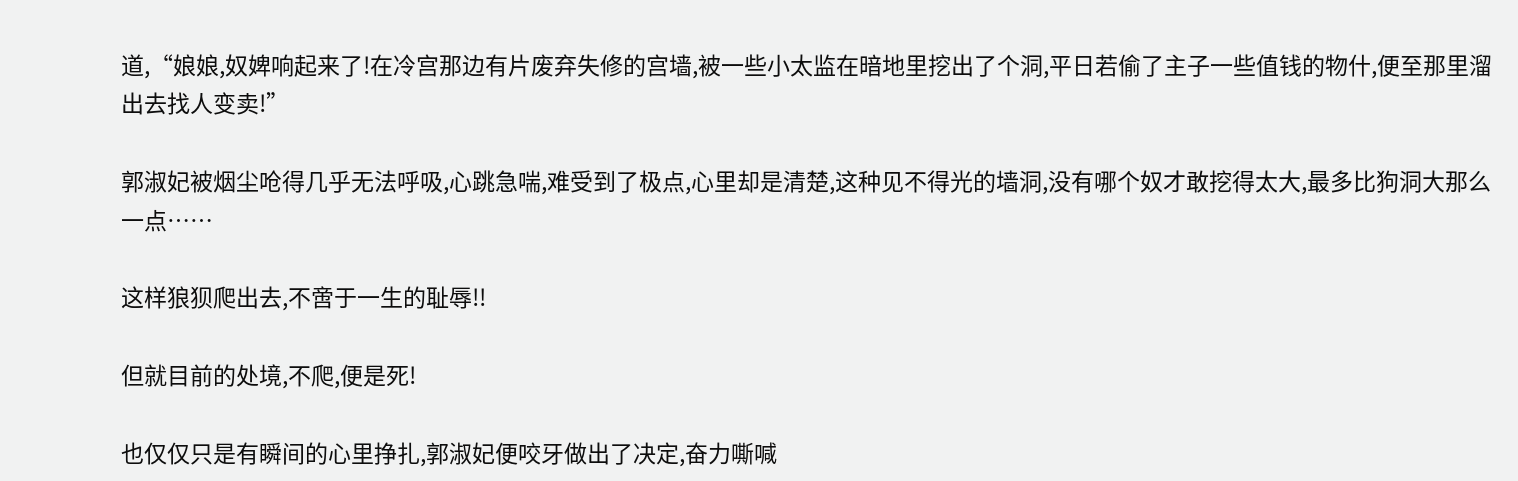道,“娘娘,奴婢响起来了!在冷宫那边有片废弃失修的宫墙,被一些小太监在暗地里挖出了个洞,平日若偷了主子一些值钱的物什,便至那里溜出去找人变卖!”

郭淑妃被烟尘呛得几乎无法呼吸,心跳急喘,难受到了极点,心里却是清楚,这种见不得光的墙洞,没有哪个奴才敢挖得太大,最多比狗洞大那么一点……

这样狼狈爬出去,不啻于一生的耻辱!!

但就目前的处境,不爬,便是死!

也仅仅只是有瞬间的心里挣扎,郭淑妃便咬牙做出了决定,奋力嘶喊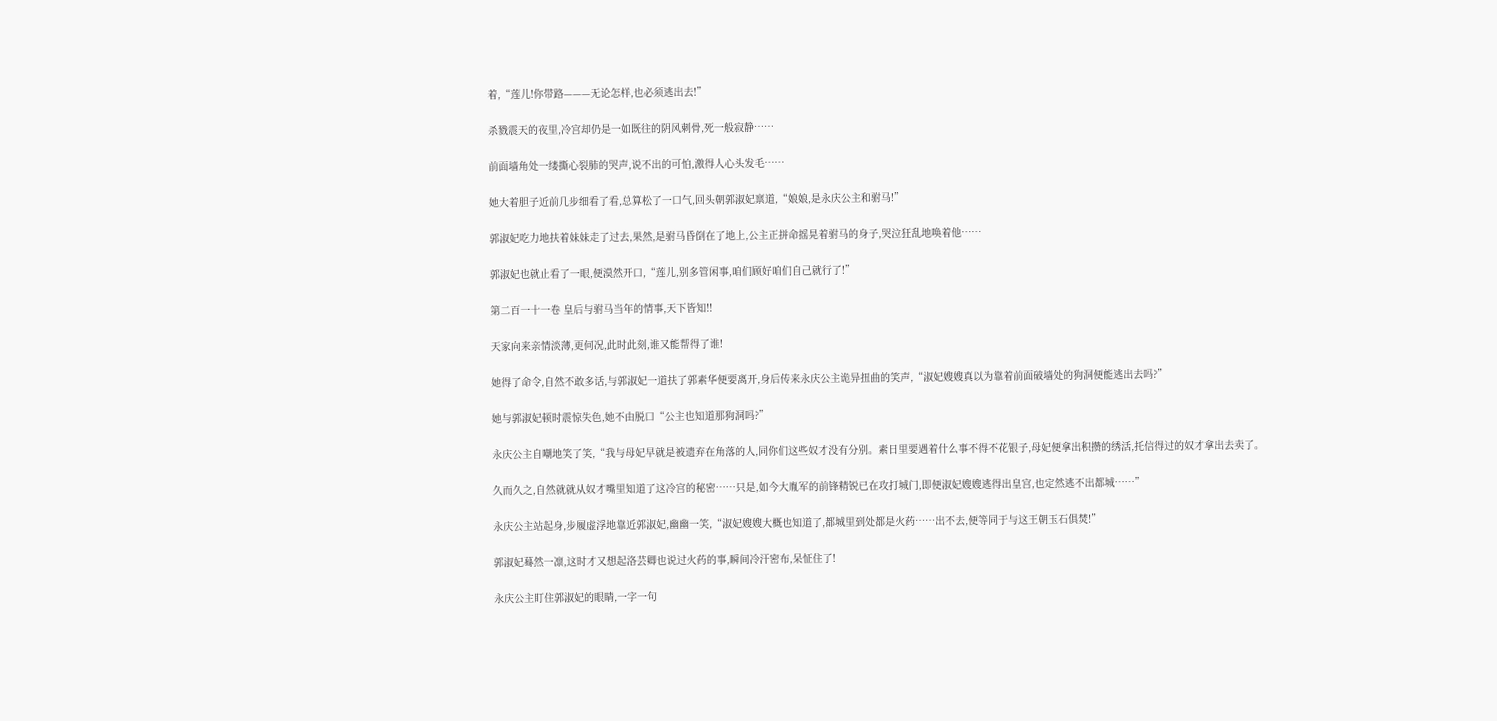着,“莲儿!你带路———无论怎样,也必须逃出去!”

杀戮震天的夜里,冷宫却仍是一如既往的阴风刺骨,死一般寂静……

前面墙角处一缕撕心裂肺的哭声,说不出的可怕,激得人心头发毛……

她大着胆子近前几步细看了看,总算松了一口气,回头朝郭淑妃禀道,“娘娘,是永庆公主和驸马!”

郭淑妃吃力地扶着妹妹走了过去,果然,是驸马昏倒在了地上,公主正拼命摇晃着驸马的身子,哭泣狂乱地唤着他……

郭淑妃也就止看了一眼,便漠然开口,“莲儿,别多管闲事,咱们顾好咱们自己就行了!”

第二百一十一卷 皇后与驸马当年的情事,天下皆知!!

天家向来亲情淡薄,更何况,此时此刻,谁又能帮得了谁!

她得了命令,自然不敢多话,与郭淑妃一道扶了郭素华便要离开,身后传来永庆公主诡异扭曲的笑声,“淑妃嫂嫂真以为靠着前面破墙处的狗洞便能逃出去吗?”

她与郭淑妃顿时震惊失色,她不由脱口“公主也知道那狗洞吗?”

永庆公主自嘲地笑了笑,“我与母妃早就是被遗弃在角落的人,同你们这些奴才没有分别。素日里要遇着什么事不得不花银子,母妃便拿出积攒的绣活,托信得过的奴才拿出去卖了。

久而久之,自然就就从奴才嘴里知道了这冷宫的秘密……只是,如今大胤军的前锋精锐已在攻打城门,即便淑妃嫂嫂逃得出皇宫,也定然逃不出都城……”

永庆公主站起身,步履虚浮地靠近郭淑妃,幽幽一笑,“淑妃嫂嫂大概也知道了,都城里到处都是火药……出不去,便等同于与这王朝玉石俱焚!”

郭淑妃蓦然一凛,这时才又想起洛芸卿也说过火药的事,瞬间冷汗密布,呆怔住了!

永庆公主盯住郭淑妃的眼睛,一字一句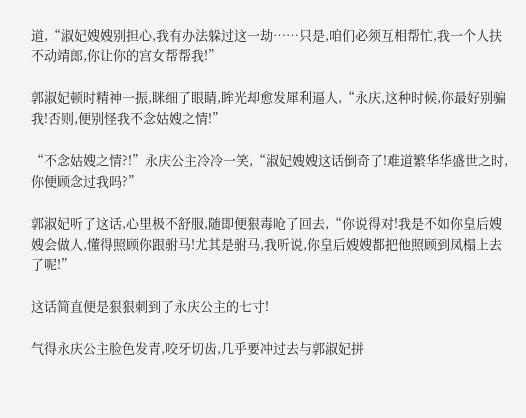道,“淑妃嫂嫂别担心,我有办法躲过这一劫……只是,咱们必须互相帮忙,我一个人扶不动靖郎,你让你的宫女帮帮我!”

郭淑妃顿时精神一振,眯细了眼睛,眸光却愈发犀利逼人,“永庆,这种时候,你最好别骗我!否则,便别怪我不念姑嫂之情!”

“不念姑嫂之情?!”永庆公主冷冷一笑,“淑妃嫂嫂这话倒奇了!难道繁华华盛世之时,你便顾念过我吗?”

郭淑妃听了这话,心里极不舒服,随即便狠毒呛了回去,“你说得对!我是不如你皇后嫂嫂会做人,懂得照顾你跟驸马!尤其是驸马,我听说,你皇后嫂嫂都把他照顾到凤榻上去了呢!”

这话简直便是狠狠刺到了永庆公主的七寸!

气得永庆公主脸色发青,咬牙切齿,几乎要冲过去与郭淑妃拼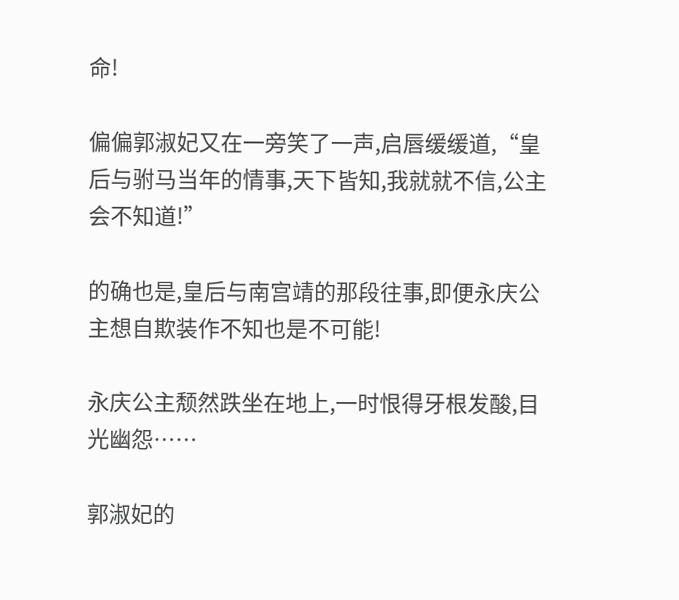命!

偏偏郭淑妃又在一旁笑了一声,启唇缓缓道,“皇后与驸马当年的情事,天下皆知,我就就不信,公主会不知道!”

的确也是,皇后与南宫靖的那段往事,即便永庆公主想自欺装作不知也是不可能!

永庆公主颓然跌坐在地上,一时恨得牙根发酸,目光幽怨……

郭淑妃的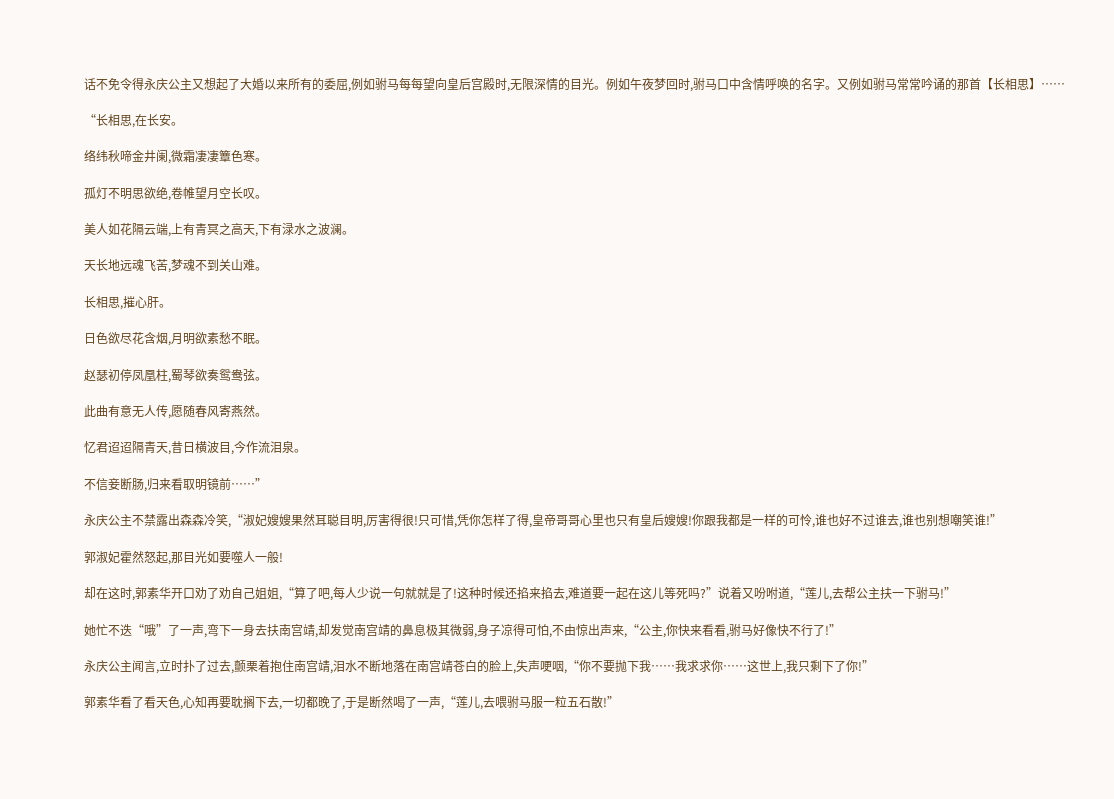话不免令得永庆公主又想起了大婚以来所有的委屈,例如驸马每每望向皇后宫殿时,无限深情的目光。例如午夜梦回时,驸马口中含情呼唤的名字。又例如驸马常常吟诵的那首【长相思】……

“长相思,在长安。

络纬秋啼金井阑,微霜凄凄簟色寒。

孤灯不明思欲绝,卷帷望月空长叹。

美人如花隔云端,上有青冥之高天,下有渌水之波澜。

天长地远魂飞苦,梦魂不到关山难。

长相思,摧心肝。

日色欲尽花含烟,月明欲素愁不眠。

赵瑟初停凤凰柱,蜀琴欲奏鸳鸯弦。

此曲有意无人传,愿随春风寄燕然。

忆君迢迢隔青天,昔日横波目,今作流泪泉。

不信妾断肠,归来看取明镜前……”

永庆公主不禁露出森森冷笑,“淑妃嫂嫂果然耳聪目明,厉害得很!只可惜,凭你怎样了得,皇帝哥哥心里也只有皇后嫂嫂!你跟我都是一样的可怜,谁也好不过谁去,谁也别想嘲笑谁!”

郭淑妃霍然怒起,那目光如要噬人一般!

却在这时,郭素华开口劝了劝自己姐姐,“算了吧,每人少说一句就就是了!这种时候还掐来掐去,难道要一起在这儿等死吗?”说着又吩咐道,“莲儿,去帮公主扶一下驸马!”

她忙不迭“哦”了一声,弯下一身去扶南宫靖,却发觉南宫靖的鼻息极其微弱,身子凉得可怕,不由惊出声来,“公主,你快来看看,驸马好像快不行了!”

永庆公主闻言,立时扑了过去,颤栗着抱住南宫靖,泪水不断地落在南宫靖苍白的脸上,失声哽咽,“你不要抛下我……我求求你……这世上,我只剩下了你!”

郭素华看了看天色,心知再要耽搁下去,一切都晚了,于是断然喝了一声,“莲儿,去喂驸马服一粒五石散!”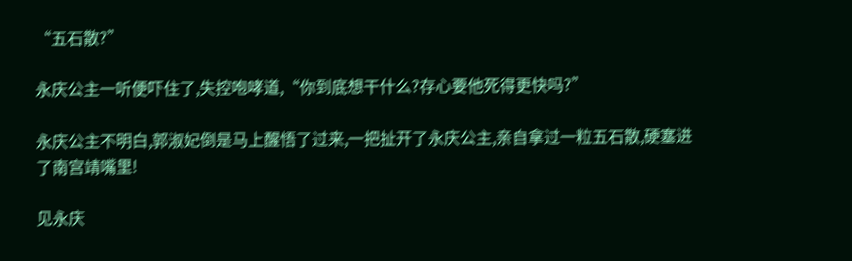“五石散?”

永庆公主一听便吓住了,失控咆哮道,“你到底想干什么?存心要他死得更快吗?”

永庆公主不明白,郭淑妃倒是马上醒悟了过来,一把扯开了永庆公主,亲自拿过一粒五石散,硬塞进了南宫靖嘴里!

见永庆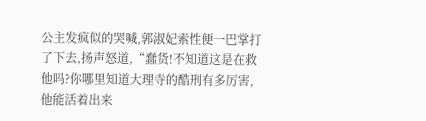公主发疯似的哭喊,郭淑妃索性便一巴掌打了下去,扬声怒道,“蠢货!不知道这是在救他吗?你哪里知道大理寺的酷刑有多厉害,他能活着出来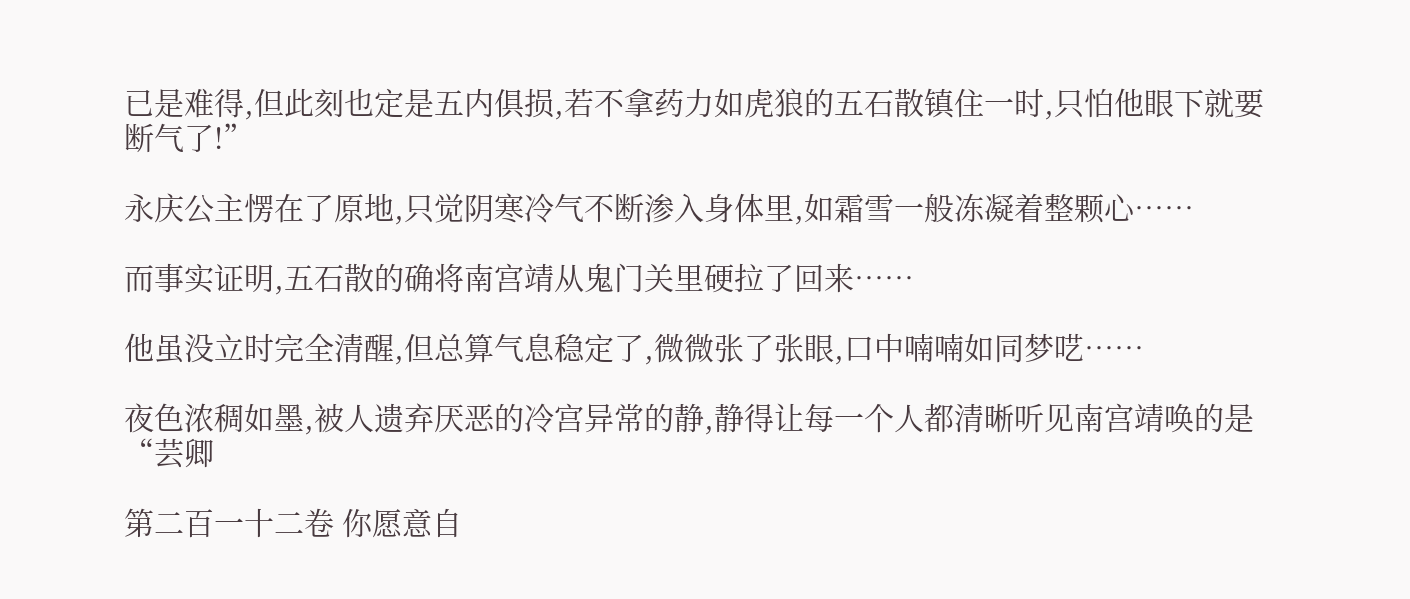已是难得,但此刻也定是五内俱损,若不拿药力如虎狼的五石散镇住一时,只怕他眼下就要断气了!”

永庆公主愣在了原地,只觉阴寒冷气不断渗入身体里,如霜雪一般冻凝着整颗心……

而事实证明,五石散的确将南宫靖从鬼门关里硬拉了回来……

他虽没立时完全清醒,但总算气息稳定了,微微张了张眼,口中喃喃如同梦呓……

夜色浓稠如墨,被人遗弃厌恶的冷宫异常的静,静得让每一个人都清晰听见南宫靖唤的是“芸卿

第二百一十二卷 你愿意自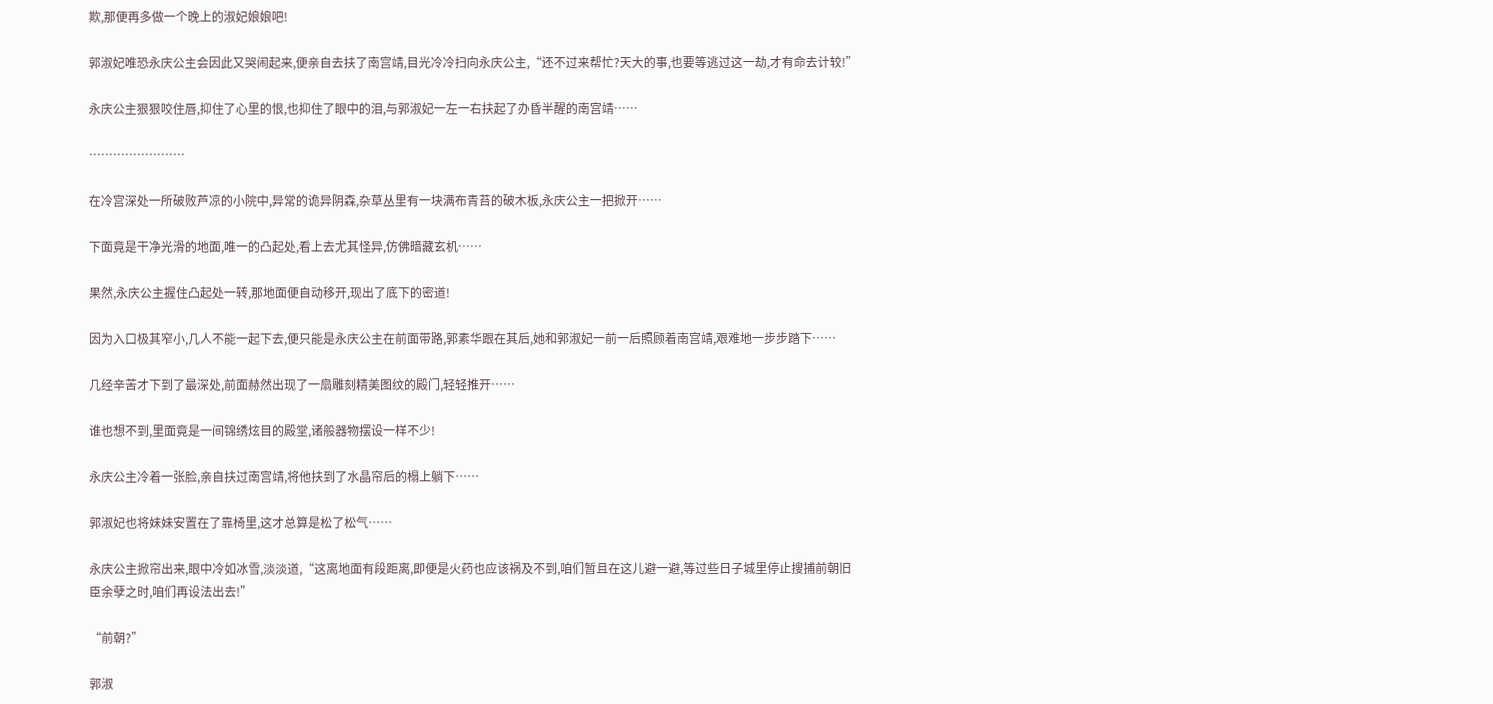欺,那便再多做一个晚上的淑妃娘娘吧!

郭淑妃唯恐永庆公主会因此又哭闹起来,便亲自去扶了南宫靖,目光冷冷扫向永庆公主,“还不过来帮忙?天大的事,也要等逃过这一劫,才有命去计较!”

永庆公主狠狠咬住唇,抑住了心里的恨,也抑住了眼中的泪,与郭淑妃一左一右扶起了办昏半醒的南宫靖……

……………………

在冷宫深处一所破败芦凉的小院中,异常的诡异阴森,杂草丛里有一块满布青苔的破木板,永庆公主一把掀开……

下面竟是干净光滑的地面,唯一的凸起处,看上去尤其怪异,仿佛暗藏玄机……

果然,永庆公主握住凸起处一转,那地面便自动移开,现出了底下的密道!

因为入口极其窄小,几人不能一起下去,便只能是永庆公主在前面带路,郭素华跟在其后,她和郭淑妃一前一后照顾着南宫靖,艰难地一步步踏下……

几经辛苦才下到了最深处,前面赫然出现了一扇雕刻精美图纹的殿门,轻轻推开……

谁也想不到,里面竟是一间锦绣炫目的殿堂,诸般器物摆设一样不少!

永庆公主冷着一张脸,亲自扶过南宫靖,将他扶到了水晶帘后的榻上躺下……

郭淑妃也将妹妹安置在了靠椅里,这才总算是松了松气……

永庆公主掀帘出来,眼中冷如冰雪,淡淡道,“这离地面有段距离,即便是火药也应该祸及不到,咱们暂且在这儿避一避,等过些日子城里停止搜捕前朝旧臣余孽之时,咱们再设法出去!”

“前朝?”

郭淑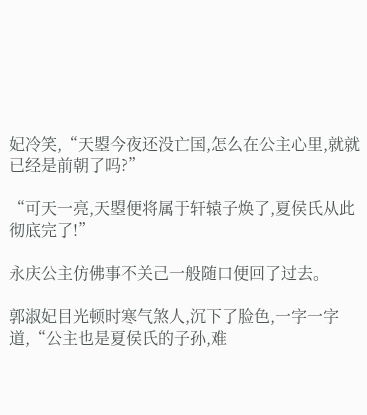妃冷笑,“天曌今夜还没亡国,怎么在公主心里,就就已经是前朝了吗?”

“可天一亮,天曌便将属于轩辕子焕了,夏侯氏从此彻底完了!”

永庆公主仿佛事不关己一般随口便回了过去。

郭淑妃目光顿时寒气煞人,沉下了脸色,一字一字道,“公主也是夏侯氏的子孙,难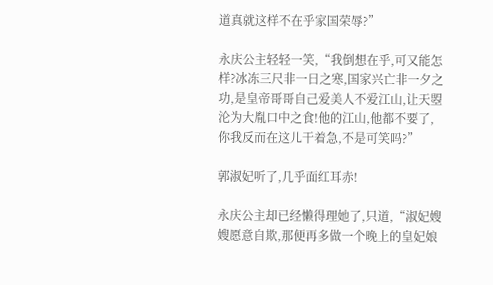道真就这样不在乎家国荣辱?”

永庆公主轻轻一笑,“我倒想在乎,可又能怎样?冰冻三尺非一日之寒,国家兴亡非一夕之功,是皇帝哥哥自己爱美人不爱江山,让天曌沦为大胤口中之食!他的江山,他都不要了,你我反而在这儿干着急,不是可笑吗?”

郭淑妃听了,几乎面红耳赤!

永庆公主却已经懒得理她了,只道,“淑妃嫂嫂愿意自欺,那便再多做一个晚上的皇妃娘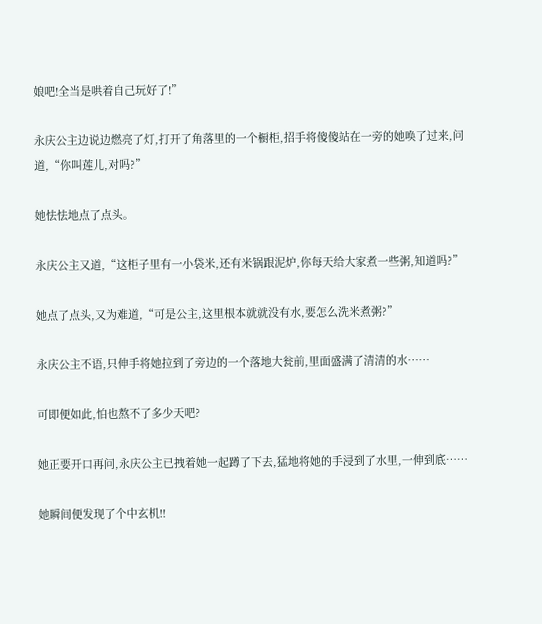娘吧!全当是哄着自己玩好了!”

永庆公主边说边燃亮了灯,打开了角落里的一个橱柜,招手将傻傻站在一旁的她唤了过来,问道,“你叫莲儿,对吗?”

她怯怯地点了点头。

永庆公主又道,“这柜子里有一小袋米,还有米锅跟泥炉,你每天给大家煮一些粥,知道吗?”

她点了点头,又为难道,“可是公主,这里根本就就没有水,要怎么洗米煮粥?”

永庆公主不语,只伸手将她拉到了旁边的一个落地大瓮前,里面盛满了清清的水……

可即便如此,怕也熬不了多少天吧?

她正要开口再问,永庆公主已拽着她一起蹲了下去,猛地将她的手浸到了水里,一伸到底……

她瞬间便发现了个中玄机!!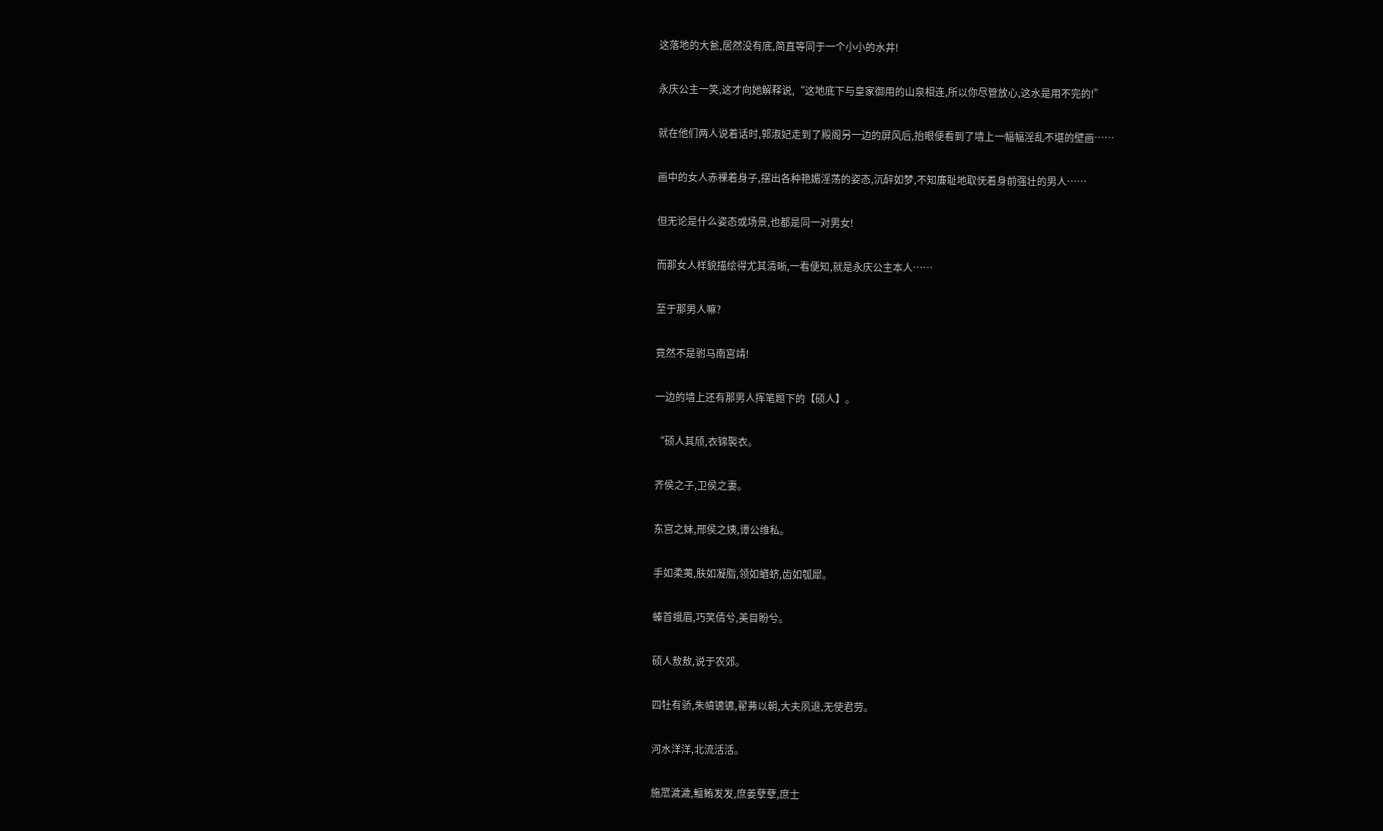这落地的大瓮,居然没有底,简直等同于一个小小的水井!

永庆公主一笑,这才向她解释说,“这地底下与皇家御用的山泉相连,所以你尽管放心,这水是用不完的!”

就在他们两人说着话时,郭淑妃走到了殿阁另一边的屏风后,抬眼便看到了墙上一幅幅淫乱不堪的壁画……

画中的女人赤裸着身子,摆出各种艳媚淫荡的姿态,沉醉如梦,不知廉耻地取怃着身前强壮的男人……

但无论是什么姿态或场景,也都是同一对男女!

而那女人样貌描绘得尤其清晰,一看便知,就是永庆公主本人……

至于那男人嘛?

竟然不是驸马南宫靖!

一边的墙上还有那男人挥笔题下的【硕人】。

“硕人其颀,衣锦褧衣。

齐侯之子,卫侯之妻。

东宫之妹,邢侯之姨,谭公维私。

手如柔荑,肤如凝脂,领如蝤蛴,齿如瓠犀。

螓首蛾眉,巧笑倩兮,美目盼兮。

硕人敖敖,说于农郊。

四牡有骄,朱幩镳镳,翟茀以朝,大夫夙退,无使君劳。

河水洋洋,北流活活。

施罛濊濊,鱣鲔发发,庶姜孽孽,庶士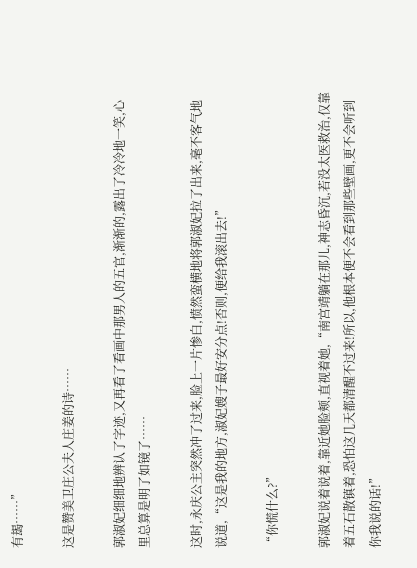有朅……”

这是赞美卫庄公夫人庄姜的诗……

郭淑妃细细地辨认了字迹,又再看了看画中那男人的五官,渐渐的,露出了冷冷地一笑,心里总算是明了如镜了……

这时,永庆公主突然冲了过来,脸上一片惨白,愤然蛮横地将郭淑妃拉了出来,毫不客气地说道,“这是我的地方,淑妃嫂子最好安分点!否则,便给我滚出去!”

“你慌什么?”

郭淑妃说着说着,靠近她脸颊,直视着她,“南宫靖躺在那儿,神志昏沉,若没太医救治,仅靠着五石散镇着,恐怕这几天都清醒不过来!所以,他根本便不会看到那些壁画,更不会听到你我说的话!”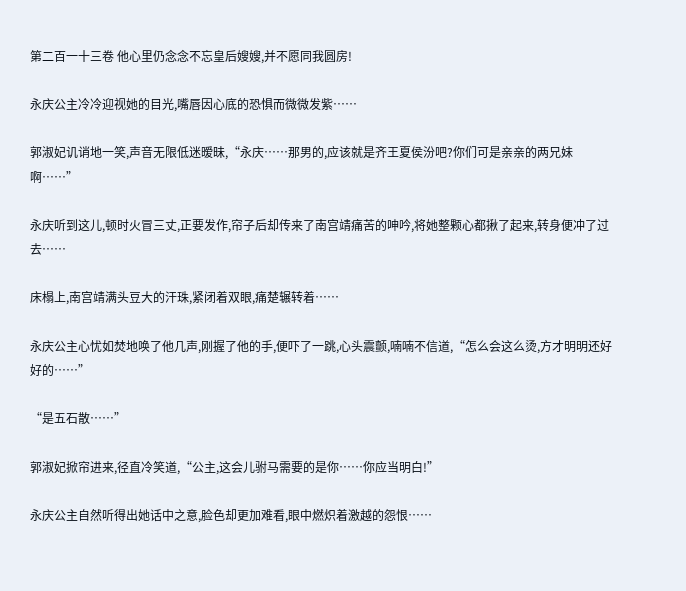第二百一十三卷 他心里仍念念不忘皇后嫂嫂,并不愿同我圆房!

永庆公主冷冷迎视她的目光,嘴唇因心底的恐惧而微微发紫……

郭淑妃讥诮地一笑,声音无限低迷暧昧,“永庆……那男的,应该就是齐王夏侯汾吧?你们可是亲亲的两兄妹啊……”

永庆听到这儿,顿时火冒三丈,正要发作,帘子后却传来了南宫靖痛苦的呻吟,将她整颗心都揪了起来,转身便冲了过去……

床榻上,南宫靖满头豆大的汗珠,紧闭着双眼,痛楚辗转着……

永庆公主心忧如焚地唤了他几声,刚握了他的手,便吓了一跳,心头震颤,喃喃不信道,“怎么会这么烫,方才明明还好好的……”

“是五石散……”

郭淑妃掀帘进来,径直冷笑道,“公主,这会儿驸马需要的是你……你应当明白!”

永庆公主自然听得出她话中之意,脸色却更加难看,眼中燃炽着激越的怨恨……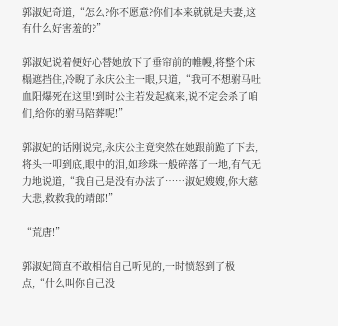郭淑妃奇道,“怎么?你不愿意?你们本来就就是夫妻,这有什么好害羞的?”

郭淑妃说着便好心替她放下了垂帘前的帷幔,将整个床榻遮挡住,冷睨了永庆公主一眼,只道,“我可不想驸马吐血阳爆死在这里!到时公主若发起疯来,说不定会杀了咱们,给你的驸马陪葬呢!”

郭淑妃的话刚说完,永庆公主竟突然在她跟前跪了下去,将头一叩到底,眼中的泪,如珍珠一般碎落了一地,有气无力地说道,“我自己是没有办法了……淑妃嫂嫂,你大慈大悲,救救我的靖郎!”

“荒唐!”

郭淑妃简直不敢相信自己听见的,一时愤怒到了极点,“什么叫你自己没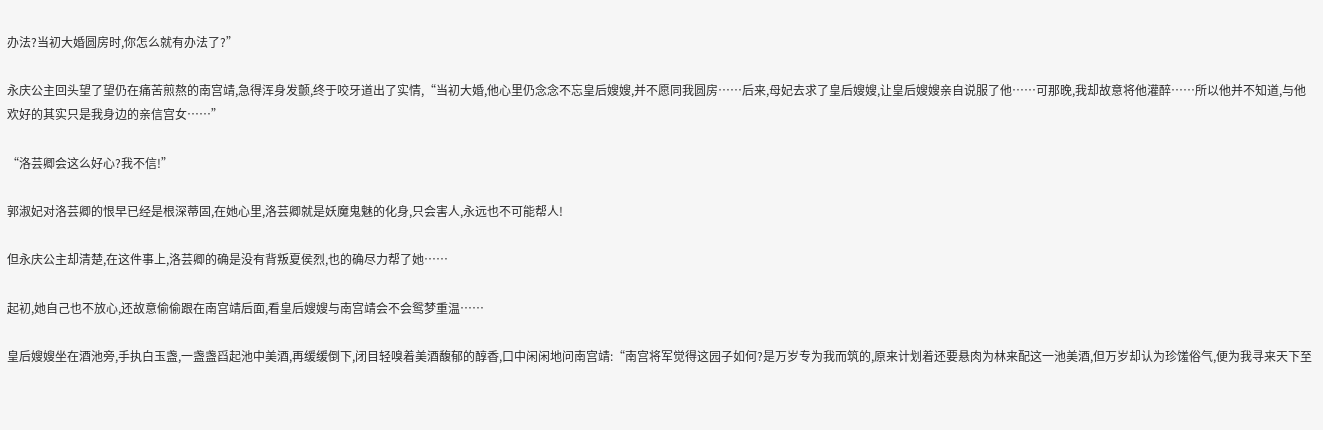办法?当初大婚圆房时,你怎么就有办法了?”

永庆公主回头望了望仍在痛苦煎熬的南宫靖,急得浑身发颤,终于咬牙道出了实情,“当初大婚,他心里仍念念不忘皇后嫂嫂,并不愿同我圆房……后来,母妃去求了皇后嫂嫂,让皇后嫂嫂亲自说服了他……可那晚,我却故意将他灌醉……所以他并不知道,与他欢好的其实只是我身边的亲信宫女……”

“洛芸卿会这么好心?我不信!”

郭淑妃对洛芸卿的恨早已经是根深蒂固,在她心里,洛芸卿就是妖魔鬼魅的化身,只会害人,永远也不可能帮人!

但永庆公主却清楚,在这件事上,洛芸卿的确是没有背叛夏侯烈,也的确尽力帮了她……

起初,她自己也不放心,还故意偷偷跟在南宫靖后面,看皇后嫂嫂与南宫靖会不会鸳梦重温……

皇后嫂嫂坐在酒池旁,手执白玉盏,一盏盏舀起池中美酒,再缓缓倒下,闭目轻嗅着美酒馥郁的醇香,口中闲闲地问南宫靖:“南宫将军觉得这园子如何?是万岁专为我而筑的,原来计划着还要悬肉为林来配这一池美酒,但万岁却认为珍馐俗气,便为我寻来天下至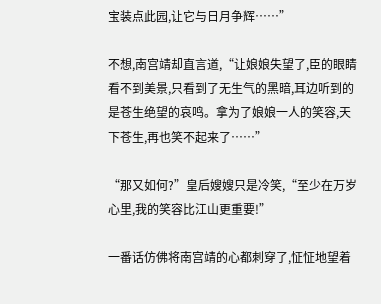宝装点此园,让它与日月争辉……”

不想,南宫靖却直言道,“让娘娘失望了,臣的眼睛看不到美景,只看到了无生气的黑暗,耳边听到的是苍生绝望的哀鸣。拿为了娘娘一人的笑容,天下苍生,再也笑不起来了……”

“那又如何?”皇后嫂嫂只是冷笑,“至少在万岁心里,我的笑容比江山更重要!”

一番话仿佛将南宫靖的心都刺穿了,怔怔地望着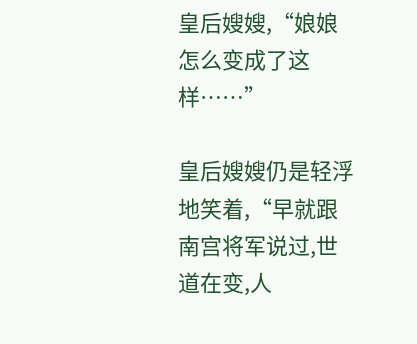皇后嫂嫂,“娘娘怎么变成了这样……”

皇后嫂嫂仍是轻浮地笑着,“早就跟南宫将军说过,世道在变,人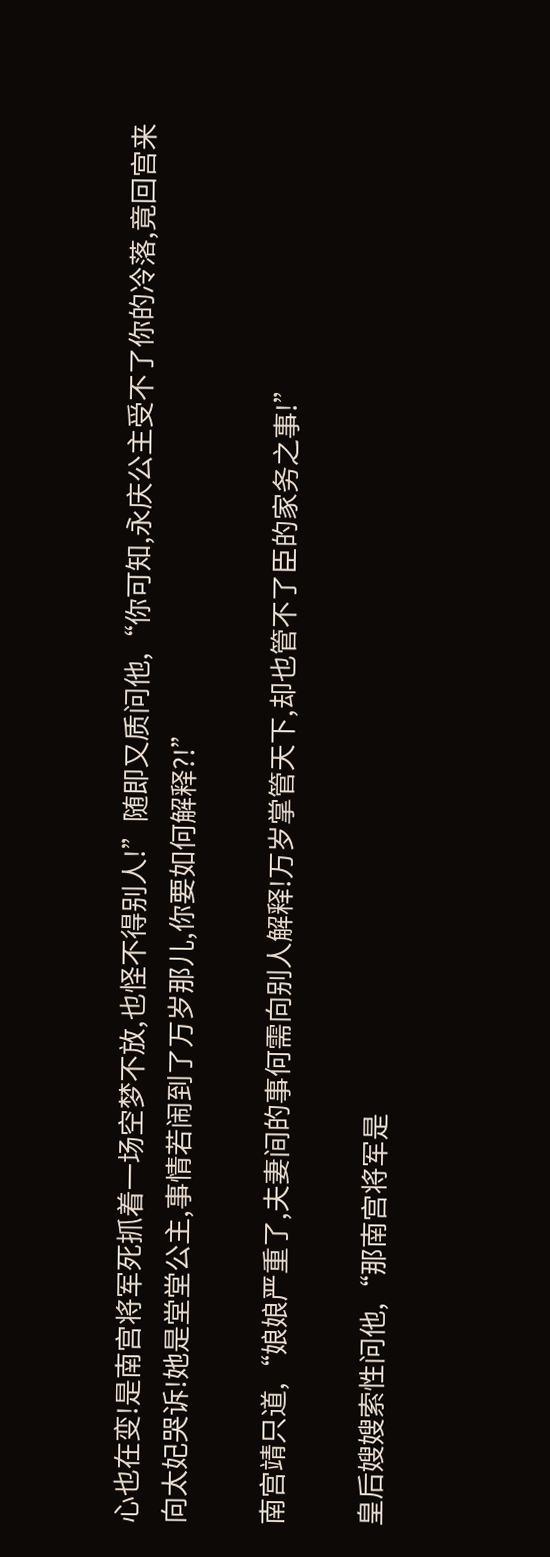心也在变!是南宫将军死抓着一场空梦不放,也怪不得别人!”随即又质问他,“你可知,永庆公主受不了你的冷落,竟回宫来向太妃哭诉!她是堂堂公主,事情若闹到了万岁那儿,你要如何解释?!”

南宫靖只道,“娘娘严重了,夫妻间的事何需向别人解释!万岁掌管天下,却也管不了臣的家务之事!”

皇后嫂嫂索性问他,“那南宫将军是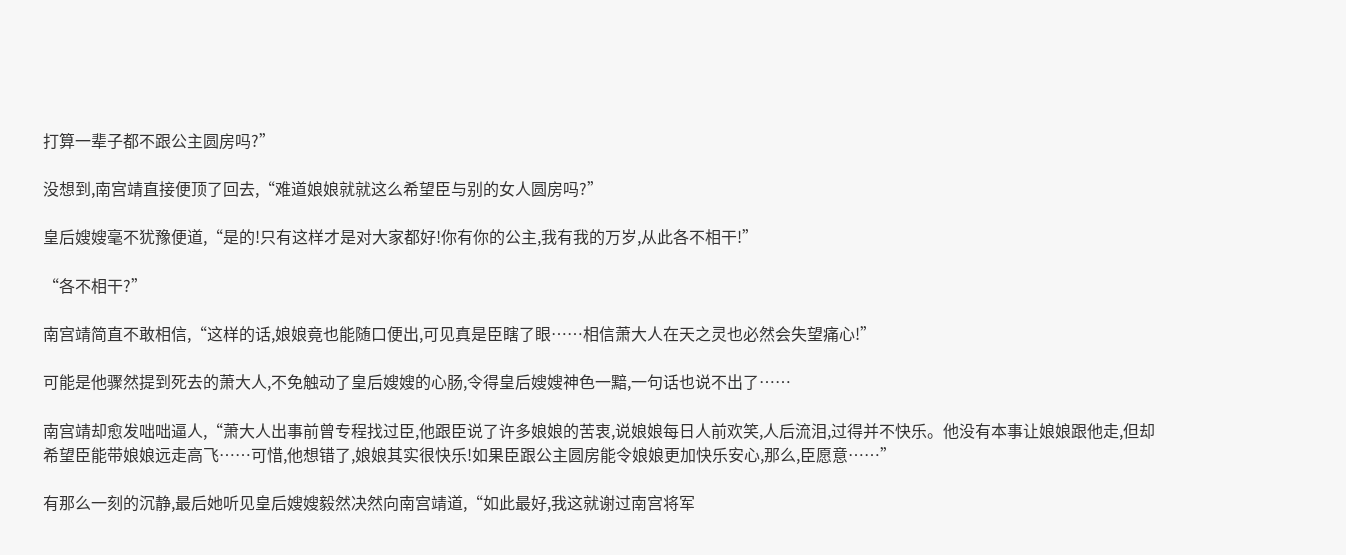打算一辈子都不跟公主圆房吗?”

没想到,南宫靖直接便顶了回去,“难道娘娘就就这么希望臣与别的女人圆房吗?”

皇后嫂嫂毫不犹豫便道,“是的!只有这样才是对大家都好!你有你的公主,我有我的万岁,从此各不相干!”

“各不相干?”

南宫靖简直不敢相信,“这样的话,娘娘竟也能随口便出,可见真是臣瞎了眼……相信萧大人在天之灵也必然会失望痛心!”

可能是他骤然提到死去的萧大人,不免触动了皇后嫂嫂的心肠,令得皇后嫂嫂神色一黯,一句话也说不出了……

南宫靖却愈发咄咄逼人,“萧大人出事前曾专程找过臣,他跟臣说了许多娘娘的苦衷,说娘娘每日人前欢笑,人后流泪,过得并不快乐。他没有本事让娘娘跟他走,但却希望臣能带娘娘远走高飞……可惜,他想错了,娘娘其实很快乐!如果臣跟公主圆房能令娘娘更加快乐安心,那么,臣愿意……”

有那么一刻的沉静,最后她听见皇后嫂嫂毅然决然向南宫靖道,“如此最好,我这就谢过南宫将军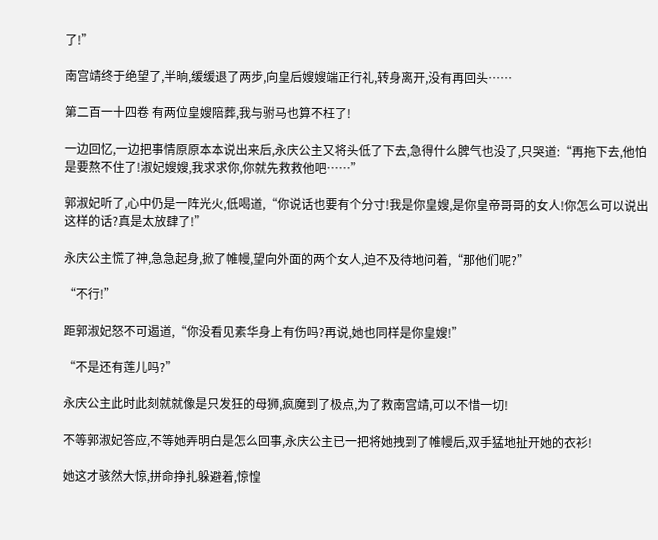了!”

南宫靖终于绝望了,半晌,缓缓退了两步,向皇后嫂嫂端正行礼,转身离开,没有再回头……

第二百一十四卷 有两位皇嫂陪葬,我与驸马也算不枉了!

一边回忆,一边把事情原原本本说出来后,永庆公主又将头低了下去,急得什么脾气也没了,只哭道:“再拖下去,他怕是要熬不住了!淑妃嫂嫂,我求求你,你就先救救他吧……”

郭淑妃听了,心中仍是一阵光火,低喝道,“你说话也要有个分寸!我是你皇嫂,是你皇帝哥哥的女人!你怎么可以说出这样的话?真是太放肆了!”

永庆公主慌了神,急急起身,掀了帷幔,望向外面的两个女人,迫不及待地问着,“那他们呢?”

“不行!”

距郭淑妃怒不可遏道,“你没看见素华身上有伤吗?再说,她也同样是你皇嫂!”

“不是还有莲儿吗?”

永庆公主此时此刻就就像是只发狂的母狮,疯魔到了极点,为了救南宫靖,可以不惜一切!

不等郭淑妃答应,不等她弄明白是怎么回事,永庆公主已一把将她拽到了帷幔后,双手猛地扯开她的衣衫!

她这才骇然大惊,拼命挣扎躲避着,惊惶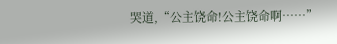哭道,“公主饶命!公主饶命啊……”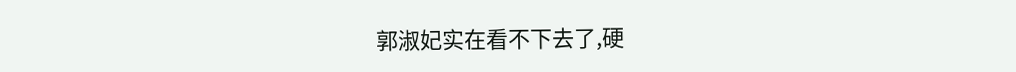郭淑妃实在看不下去了,硬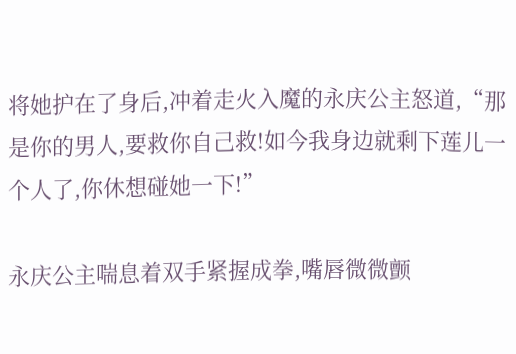将她护在了身后,冲着走火入魔的永庆公主怒道,“那是你的男人,要救你自己救!如今我身边就剩下莲儿一个人了,你休想碰她一下!”

永庆公主喘息着双手紧握成拳,嘴唇微微颤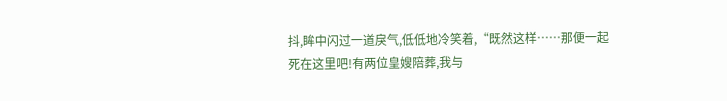抖,眸中闪过一道戾气,低低地冷笑着,“既然这样……那便一起死在这里吧!有两位皇嫂陪葬,我与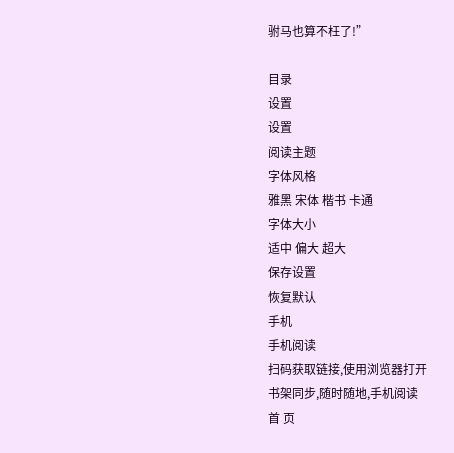驸马也算不枉了!”

目录
设置
设置
阅读主题
字体风格
雅黑 宋体 楷书 卡通
字体大小
适中 偏大 超大
保存设置
恢复默认
手机
手机阅读
扫码获取链接,使用浏览器打开
书架同步,随时随地,手机阅读
首 页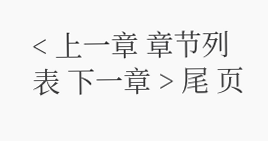< 上一章 章节列表 下一章 > 尾 页